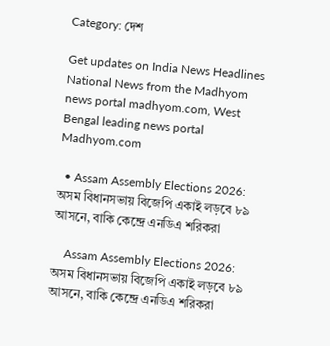Category: দেশ

Get updates on India News Headlines National News from the Madhyom news portal madhyom.com, West Bengal leading news portal Madhyom.com

  • Assam Assembly Elections 2026: অসম বিধানসভায় বিজেপি একাই লড়বে ৮৯ আসনে, বাকি কেন্দ্রে এনডিএ শরিকরা

    Assam Assembly Elections 2026: অসম বিধানসভায় বিজেপি একাই লড়বে ৮৯ আসনে, বাকি কেন্দ্রে এনডিএ শরিকরা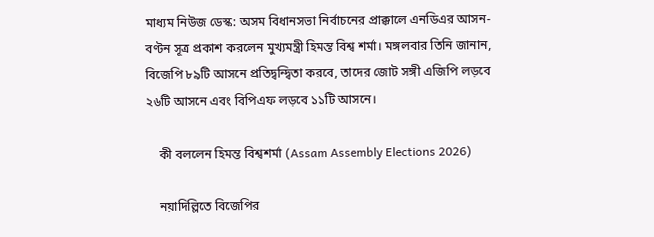মাধ্যম নিউজ ডেস্ক: অসম বিধানসভা নির্বাচনের প্রাক্কালে এনডিএর আসন-বণ্টন সূত্র প্রকাশ করলেন মুখ্যমন্ত্রী হিমন্ত বিশ্ব শর্মা। মঙ্গলবার তিনি জানান, বিজেপি ৮৯টি আসনে প্রতিদ্বন্দ্বিতা করবে, তাদের জোট সঙ্গী এজিপি লড়বে ২৬টি আসনে এবং বিপিএফ লড়বে ১১টি আসনে।

    কী বললেন হিমন্ত বিশ্বশর্মা (Assam Assembly Elections 2026)

    নয়াদিল্লিতে বিজেপির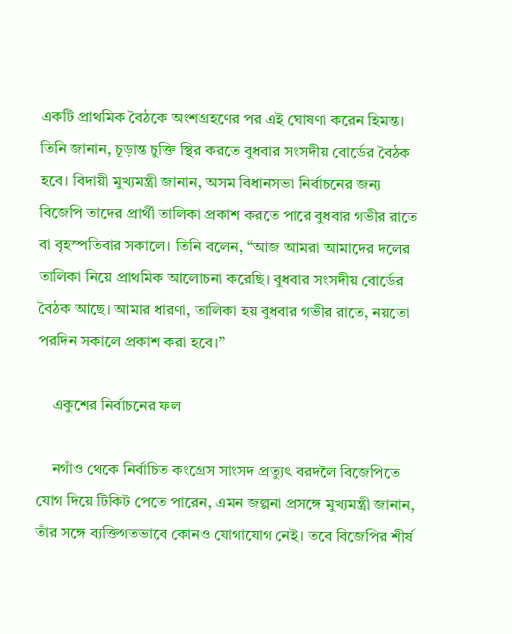একটি প্রাথমিক বৈঠকে অংশগ্রহণের পর এই ঘোষণা করেন হিমন্ত। তিনি জানান, চূড়ান্ত চুক্তি স্থির করতে বুধবার সংসদীয় বোর্ডের বৈঠক হবে। বিদায়ী মুখ্যমন্ত্রী জানান, অসম বিধানসভা নির্বাচনের জন্য বিজেপি তাদের প্রার্থী তালিকা প্রকাশ করতে পারে বুধবার গভীর রাতে বা বৃহস্পতিবার সকালে। তিনি বলেন, “আজ আমরা আমাদের দলের তালিকা নিয়ে প্রাথমিক আলোচনা করেছি। বুধবার সংসদীয় বোর্ডের বৈঠক আছে। আমার ধারণা, তালিকা হয় বুধবার গভীর রাতে, নয়তো পরদিন সকালে প্রকাশ করা হবে।”

    একুশের নির্বাচনের ফল

    নগাঁও থেকে নির্বাচিত কংগ্রেস সাংসদ প্রত্যুৎ বরদলৈ বিজেপিতে যোগ দিয়ে টিকিট পেতে পারেন, এমন জল্পনা প্রসঙ্গে মুখ্যমন্ত্রী জানান, তাঁর সঙ্গে ব্যক্তিগতভাবে কোনও যোগাযোগ নেই। তবে বিজেপির শীর্ষ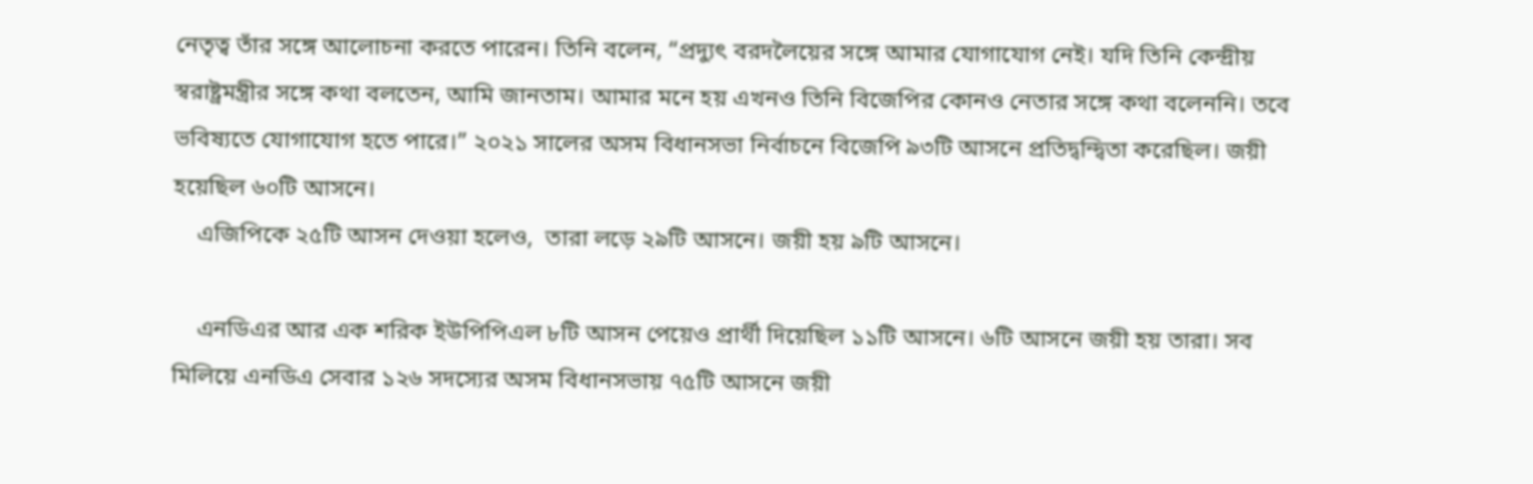নেতৃত্ব তাঁর সঙ্গে আলোচনা করতে পারেন। তিনি বলেন, “প্রদ্যুৎ বরদলৈয়ের সঙ্গে আমার যোগাযোগ নেই। যদি তিনি কেন্দ্রীয় স্বরাষ্ট্রমন্ত্রীর সঙ্গে কথা বলতেন, আমি জানতাম। আমার মনে হয় এখনও তিনি বিজেপির কোনও নেতার সঙ্গে কথা বলেননি। তবে ভবিষ্যতে যোগাযোগ হতে পারে।” ২০২১ সালের অসম বিধানসভা নির্বাচনে বিজেপি ৯৩টি আসনে প্রতিদ্বন্দ্বিতা করেছিল। জয়ী হয়েছিল ৬০টি আসনে।
    এজিপিকে ২৫টি আসন দেওয়া হলেও,  তারা লড়ে ২৯টি আসনে। জয়ী হয় ৯টি আসনে।

    এনডিএর আর এক শরিক ইউপিপিএল ৮টি আসন পেয়েও প্রার্থী দিয়েছিল ১১টি আসনে। ৬টি আসনে জয়ী হয় তারা। সব মিলিয়ে এনডিএ সেবার ১২৬ সদস্যের অসম বিধানসভায় ৭৫টি আসনে জয়ী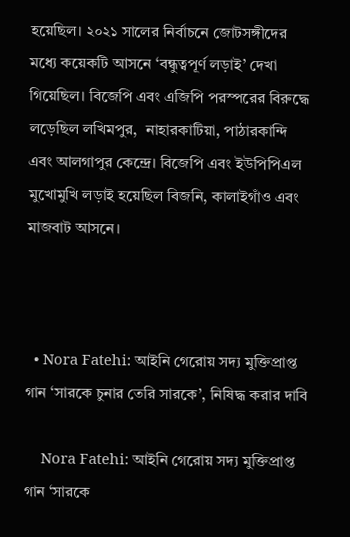হয়েছিল। ২০২১ সালের নির্বাচনে জোটসঙ্গীদের মধ্যে কয়েকটি আসনে ‘বন্ধুত্বপূর্ণ লড়াই’ দেখা গিয়েছিল। বিজেপি এবং এজিপি পরস্পরের বিরুদ্ধে লড়েছিল লখিমপুর,  নাহারকাটিয়া, পাঠারকান্দি এবং আলগাপুর কেন্দ্রে। বিজেপি এবং ইউপিপিএল মুখোমুখি লড়াই হয়েছিল বিজনি, কালাইগাঁও এবং মাজবাট আসনে।



  • Nora Fatehi: আইনি গেরোয় সদ্য মুক্তিপ্রাপ্ত গান ‘সারকে চুনার তেরি সারকে’, নিষিদ্ধ করার দাবি

    Nora Fatehi: আইনি গেরোয় সদ্য মুক্তিপ্রাপ্ত গান ‘সারকে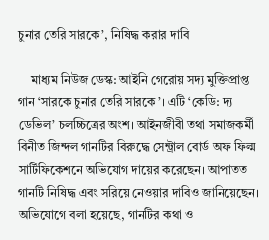চুনার তেরি সারকে’, নিষিদ্ধ করার দাবি

    মাধ্যম নিউজ ডেস্ক: আইনি গেরোয় সদ্য মুক্তিপ্রাপ্ত গান ‘সারকে চুনার তেরি সারকে’। এটি ‘কেডি: দ্য ডেভিল’ চলচ্চিত্রের অংশ। আইনজীবী তথা সমাজকর্মী বিনীত জিন্দল গানটির বিরুদ্ধে সেন্ট্রাল বোর্ড অফ ফিল্ম সার্টিফিকেশনে অভিযোগ দায়ের করেছেন। আপাতত গানটি নিষিদ্ধ এবং সরিয়ে নেওয়ার দাবিও জানিয়েছেন। অভিযোগে বলা হয়েছে, গানটির কথা ও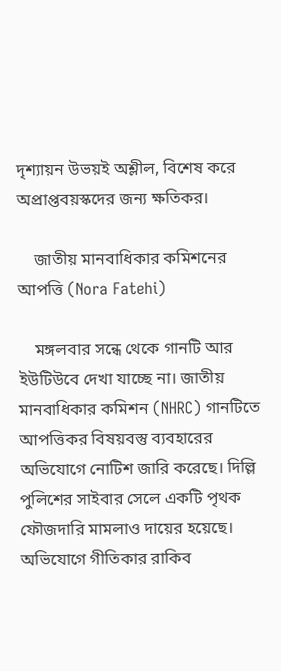দৃশ্যায়ন উভয়ই অশ্লীল, বিশেষ করে অপ্রাপ্তবয়স্কদের জন্য ক্ষতিকর।

    জাতীয় মানবাধিকার কমিশনের আপত্তি (Nora Fatehi)

    মঙ্গলবার সন্ধে থেকে গানটি আর ইউটিউবে দেখা যাচ্ছে না। জাতীয় মানবাধিকার কমিশন (NHRC) গানটিতে আপত্তিকর বিষয়বস্তু ব্যবহারের অভিযোগে নোটিশ জারি করেছে। দিল্লি পুলিশের সাইবার সেলে একটি পৃথক ফৌজদারি মামলাও দায়ের হয়েছে। অভিযোগে গীতিকার রাকিব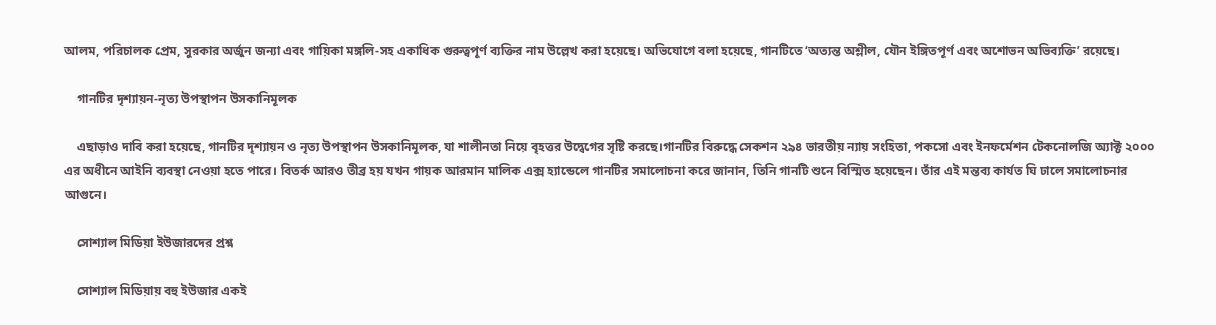আলম, পরিচালক প্রেম, সুরকার অর্জুন জন্যা এবং গায়িকা মঙ্গলি-সহ একাধিক গুরুত্বপূর্ণ ব্যক্তির নাম উল্লেখ করা হয়েছে। অভিযোগে বলা হয়েছে, গানটিতে ‘অত্যন্ত অশ্লীল, যৌন ইঙ্গিতপূর্ণ এবং অশোভন অভিব্যক্তি’ রয়েছে।

    গানটির দৃশ্যায়ন-নৃত্য উপস্থাপন উসকানিমূলক

    এছাড়াও দাবি করা হয়েছে, গানটির দৃশ্যায়ন ও নৃত্য উপস্থাপন উসকানিমূলক, যা শালীনতা নিয়ে বৃহত্তর উদ্বেগের সৃষ্টি করছে।গানটির বিরুদ্ধে সেকশন ২৯৪ ভারতীয় ন্যায় সংহিতা, পকসো এবং ইনফর্মেশন টেকনোলজি অ্যাক্ট ২০০০ এর অধীনে আইনি ব্যবস্থা নেওয়া হতে পারে। বিতর্ক আরও তীব্র হয় যখন গায়ক আরমান মালিক এক্স হ্যান্ডেলে গানটির সমালোচনা করে জানান, তিনি গানটি শুনে বিস্মিত হয়েছেন। তাঁর এই মন্তব্য কার্যত ঘি ঢালে সমালোচনার আগুনে।

    সোশ্যাল মিডিয়া ইউজারদের প্রশ্ন

    সোশ্যাল মিডিয়ায় বহু ইউজার একই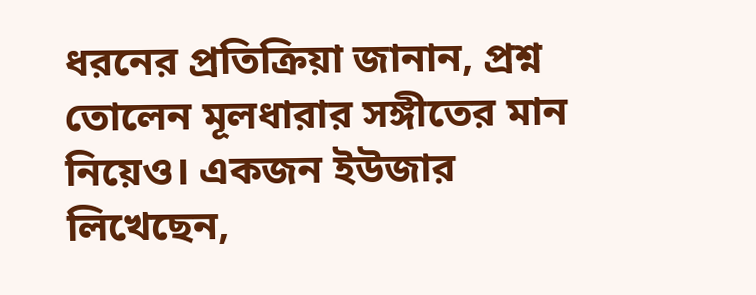ধরনের প্রতিক্রিয়া জানান, প্রশ্ন তোলেন মূলধারার সঙ্গীতের মান নিয়েও। একজন ইউজার লিখেছেন,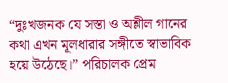“দুঃখজনক যে সস্তা ও অশ্লীল গানের কথা এখন মূলধারার সঙ্গীতে স্বাভাবিক হয়ে উঠেছে।” পরিচালক প্রেম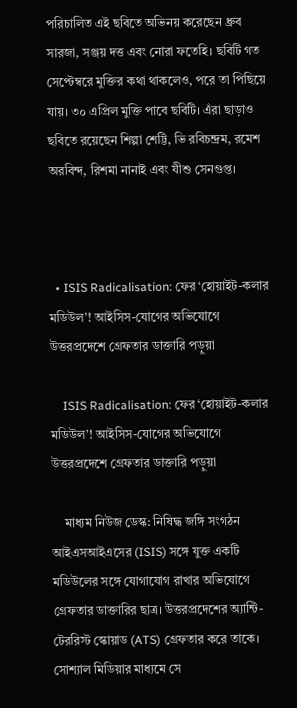পরিচালিত এই ছবিতে অভিনয় করেছেন ধ্রুব সারজা, সঞ্জয় দত্ত এবং নোরা ফতেহি। ছবিটি গত সেপ্টেম্বরে মুক্তির কথা থাকলেও, পরে তা পিছিয়ে যায়। ৩০ এপ্রিল মুক্তি পাবে ছবিটি। এঁরা ছাড়াও ছবিতে রয়েছেন শিল্পা শেট্টি, ভি রবিচন্দ্রম, রমেশ অরবিন্দ, রিশমা নানাই এবং যীশু সেনগুপ্ত।



  • ISIS Radicalisation: ফের ‘হোয়াইট-কলার মডিউল’! আইসিস-যোগের অভিযোগে উত্তরপ্রদেশে গ্রেফতার ডাক্তারি পড়ুয়া

    ISIS Radicalisation: ফের ‘হোয়াইট-কলার মডিউল’! আইসিস-যোগের অভিযোগে উত্তরপ্রদেশে গ্রেফতার ডাক্তারি পড়ুয়া

    মাধ্যম নিউজ ডেস্ক: নিষিদ্ধ জঙ্গি সংগঠন আইএসআইএসের (ISIS) সঙ্গে যুক্ত একটি মডিউলের সঙ্গে যোগাযোগ রাখার অভিযোগে গ্রেফতার ডাক্তারির ছাত্র। উত্তরপ্রদেশের অ্যান্টি-টেররিস্ট স্কোয়াড (ATS) গ্রেফতার করে তাকে।  সোশ্যাল মিডিয়ার মাধ্যমে সে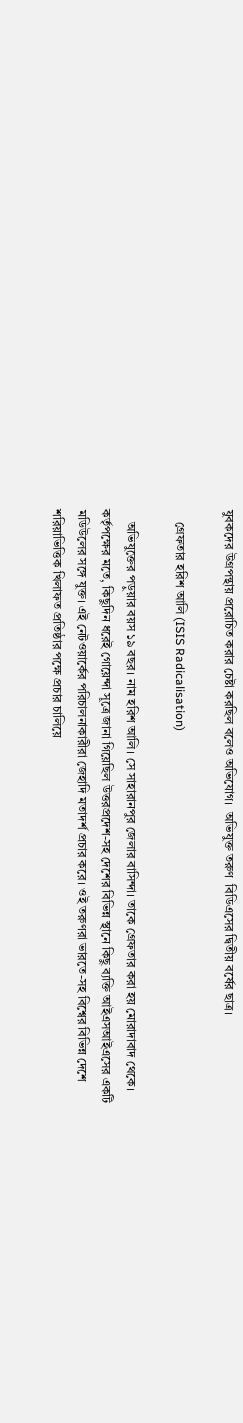যুবকদের উগ্রপন্থায় প্ররোচিত করার চেষ্টা করছিল বলেও অভিযোগ।  অভিযুক্ত তরুণ  বিডিএসের দ্বিতীয় বর্ষের ছাত্র।

    গ্রেফতার হরিশ আলি (ISIS Radicalisation)

    অভিযুক্তের পড়ুয়ার বয়স ১৯ বছর। নাম হরিশ আলি। সে সাহারানপুর জেলার বাসিন্দা। তাকে গ্রেফতার করা হয় মোরাদাবাদ থেকে। কর্তৃপক্ষের মতে, কিছুদিন ধরেই গোয়েন্দা সূত্রে জানা গিয়েছিল উত্তরপ্রদেশ-সহ দেশের বিভিন্ন স্থানে কিছু ব্যক্তি আইএসআইএসের একটি মডিউলের সঙ্গে যুক্ত। এই নেটওয়ার্কের পরিচালনাকারীরা জেহাদি মতাদর্শ প্রচার করে। ওই তরুণরা ভারতে-সহ বিশ্বের বিভিন্ন দেশে শরিয়াভিত্তিক খিলাফত প্রতিষ্ঠার পক্ষে প্রচার চালিয়ে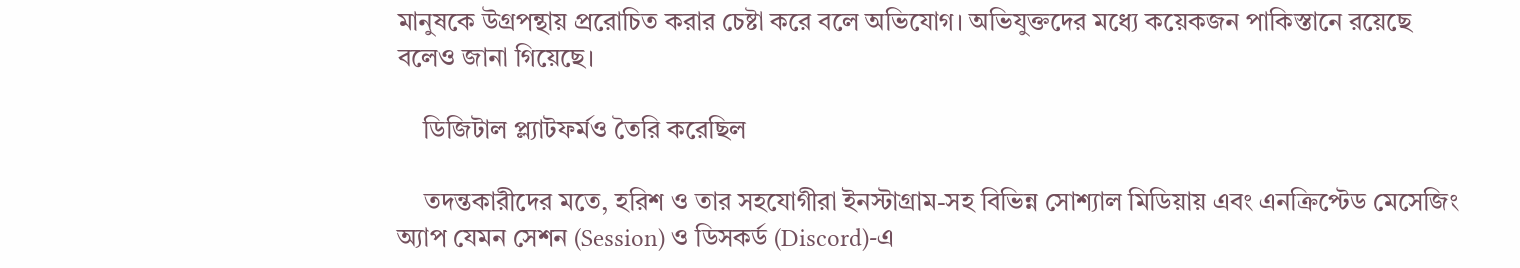মানুষকে উগ্রপন্থায় প্ররোচিত করার চেষ্টা করে বলে অভিযোগ। অভিযুক্তদের মধ্যে কয়েকজন পাকিস্তানে রয়েছে বলেও জানা গিয়েছে।

    ডিজিটাল প্ল্যাটফর্মও তৈরি করেছিল

    তদন্তকারীদের মতে, হরিশ ও তার সহযোগীরা ইনস্টাগ্রাম-সহ বিভিন্ন সোশ্যাল মিডিয়ায় এবং এনক্রিপ্টেড মেসেজিং অ্যাপ যেমন সেশন (Session) ও ডিসকর্ড (Discord)-এ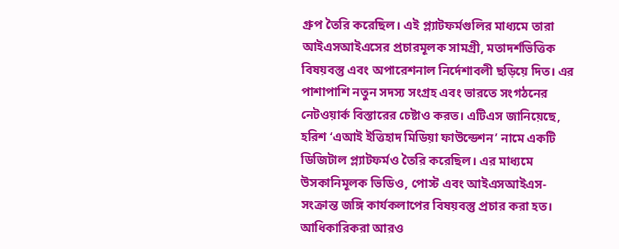গ্রুপ তৈরি করেছিল। এই প্ল্যাটফর্মগুলির মাধ্যমে তারা আইএসআইএসের প্রচারমূলক সামগ্রী, মতাদর্শভিত্তিক বিষয়বস্তু এবং অপারেশনাল নির্দেশাবলী ছড়িয়ে দিত। এর পাশাপাশি নতুন সদস্য সংগ্রহ এবং ভারতে সংগঠনের নেটওয়ার্ক বিস্তারের চেষ্টাও করত। এটিএস জানিয়েছে, হরিশ ‘এআই ইত্তিহাদ মিডিয়া ফাউন্ডেশন’ নামে একটি ডিজিটাল প্ল্যাটফর্মও তৈরি করেছিল। এর মাধ্যমে উসকানিমূলক ভিডিও, পোস্ট এবং আইএসআইএস-সংক্রান্ত জঙ্গি কার্যকলাপের বিষয়বস্তু প্রচার করা হত। আধিকারিকরা আরও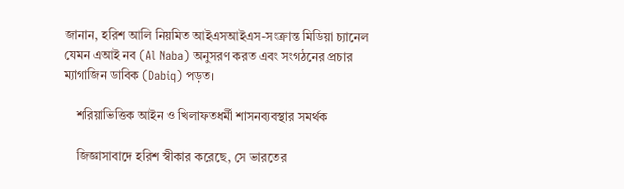জানান, হরিশ আলি নিয়মিত আইএসআইএস-সংক্রান্ত মিডিয়া চ্যানেল যেমন এআই নব (Al Naba) অনুসরণ করত এবং সংগঠনের প্রচার ম্যাগাজিন ডাবিক (Dabiq) পড়ত।

    শরিয়াভিত্তিক আইন ও খিলাফতধর্মী শাসনব্যবস্থার সমর্থক

    জিজ্ঞাসাবাদে হরিশ স্বীকার করেছে, সে ভারতের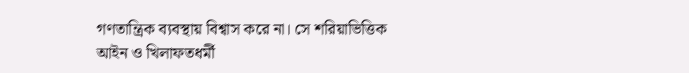গণতান্ত্রিক ব্যবস্থায় বিশ্বাস করে না। সে শরিয়াভিত্তিক আইন ও খিলাফতধর্মী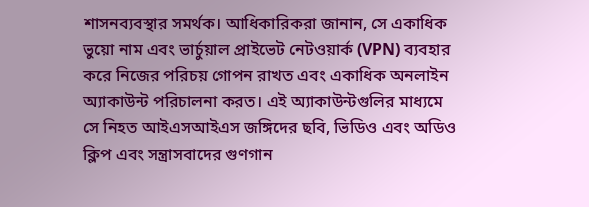শাসনব্যবস্থার সমর্থক। আধিকারিকরা জানান, সে একাধিক ভুয়ো নাম এবং ভার্চুয়াল প্রাইভেট নেটওয়ার্ক (VPN) ব্যবহার করে নিজের পরিচয় গোপন রাখত এবং একাধিক অনলাইন অ্যাকাউন্ট পরিচালনা করত। এই অ্যাকাউন্টগুলির মাধ্যমে সে নিহত আইএসআইএস জঙ্গিদের ছবি, ভিডিও এবং অডিও ক্লিপ এবং সন্ত্রাসবাদের গুণগান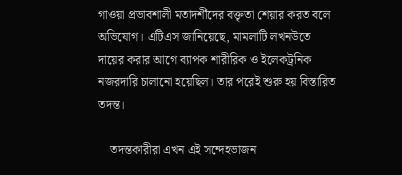গাওয়া প্রভাবশালী মতাদর্শীদের বক্তৃতা শেয়ার করত বলে অভিযোগ। এটিএস জানিয়েছে, মামলাটি লখনউতে দায়ের করার আগে ব্যাপক শারীরিক ও ইলেকট্রনিক নজরদারি চালানো হয়েছিল। তার পরেই শুরু হয় বিস্তারিত তদন্ত।

    তদন্তকারীরা এখন এই সন্দেহভাজন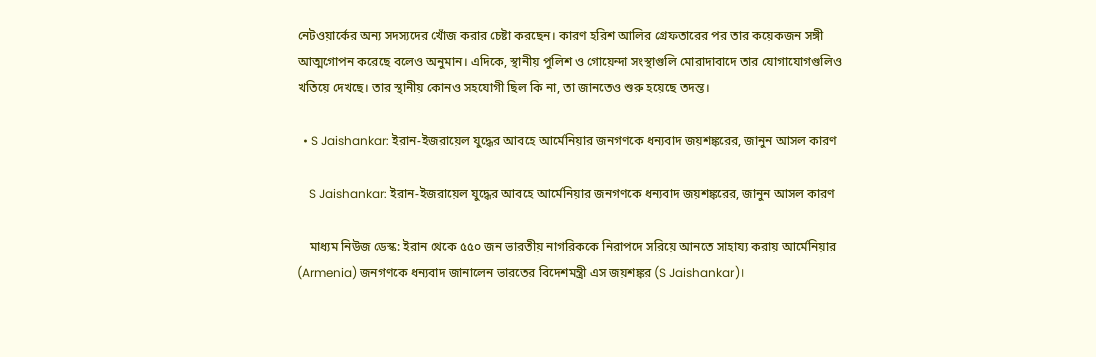নেটওয়ার্কের অন্য সদস্যদের খোঁজ করার চেষ্টা করছেন। কারণ হরিশ আলির গ্রেফতারের পর তার কয়েকজন সঙ্গী আত্মগোপন করেছে বলেও অনুমান। এদিকে, স্থানীয় পুলিশ ও গোয়েন্দা সংস্থাগুলি মোরাদাবাদে তার যোগাযোগগুলিও খতিয়ে দেখছে। তার স্থানীয় কোনও সহযোগী ছিল কি না, তা জানতেও শুরু হয়েছে তদন্ত।

  • S Jaishankar: ইরান-ইজরায়েল যুদ্ধের আবহে আর্মেনিয়ার জনগণকে ধন্যবাদ জয়শঙ্করের, জানুন আসল কারণ

    S Jaishankar: ইরান-ইজরায়েল যুদ্ধের আবহে আর্মেনিয়ার জনগণকে ধন্যবাদ জয়শঙ্করের, জানুন আসল কারণ

    মাধ্যম নিউজ ডেস্ক: ইরান থেকে ৫৫০ জন ভারতীয় নাগরিককে নিরাপদে সরিয়ে আনতে সাহায্য করায় আর্মেনিয়ার (Armenia) জনগণকে ধন্যবাদ জানালেন ভারতের বিদেশমন্ত্রী এস জয়শঙ্কর (S Jaishankar)।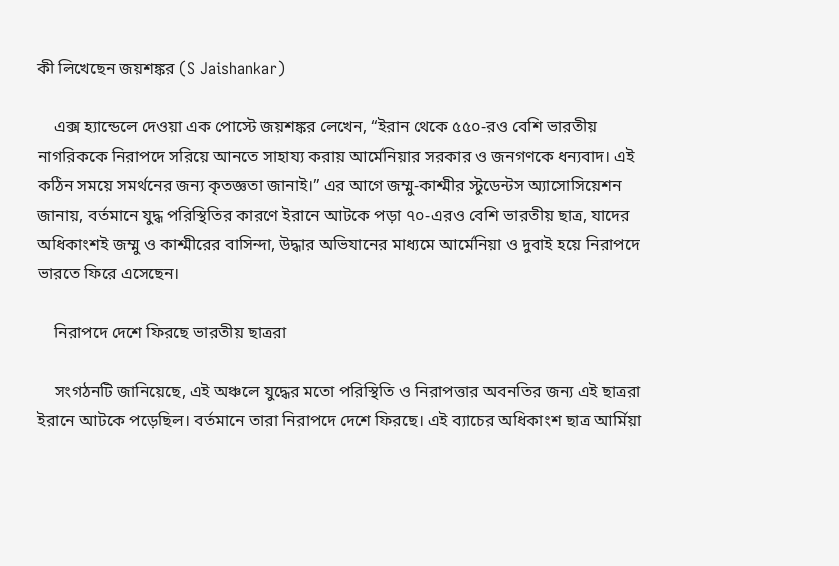কী লিখেছেন জয়শঙ্কর (S Jaishankar)

    এক্স হ্যান্ডেলে দেওয়া এক পোস্টে জয়শঙ্কর লেখেন, “ইরান থেকে ৫৫০-রও বেশি ভারতীয় নাগরিককে নিরাপদে সরিয়ে আনতে সাহায্য করায় আর্মেনিয়ার সরকার ও জনগণকে ধন্যবাদ। এই কঠিন সময়ে সমর্থনের জন্য কৃতজ্ঞতা জানাই।” এর আগে জম্মু-কাশ্মীর স্টুডেন্টস অ্যাসোসিয়েশন জানায়, বর্তমানে যুদ্ধ পরিস্থিতির কারণে ইরানে আটকে পড়া ৭০-এরও বেশি ভারতীয় ছাত্র, যাদের অধিকাংশই জম্মু ও কাশ্মীরের বাসিন্দা, উদ্ধার অভিযানের মাধ্যমে আর্মেনিয়া ও দুবাই হয়ে নিরাপদে ভারতে ফিরে এসেছেন।

    নিরাপদে দেশে ফিরছে ভারতীয় ছাত্ররা

    সংগঠনটি জানিয়েছে, এই অঞ্চলে যুদ্ধের মতো পরিস্থিতি ও নিরাপত্তার অবনতির জন্য এই ছাত্ররা ইরানে আটকে পড়েছিল। বর্তমানে তারা নিরাপদে দেশে ফিরছে। এই ব্যাচের অধিকাংশ ছাত্র আর্মিয়া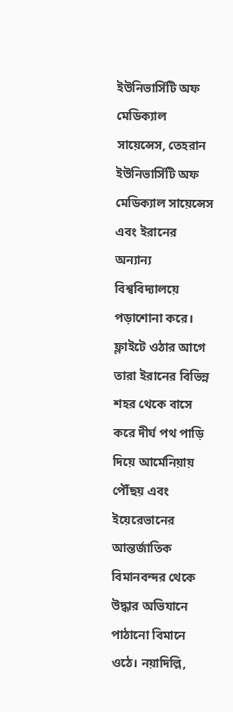ইউনিভার্সিটি অফ মেডিক্যাল সায়েন্সেস, তেহরান ইউনিভার্সিটি অফ মেডিক্যাল সায়েন্সেস এবং ইরানের অন্যান্য বিশ্ববিদ্যালয়ে পড়াশোনা করে। ফ্লাইটে ওঠার আগে তারা ইরানের বিভিন্ন শহর থেকে বাসে করে দীর্ঘ পথ পাড়ি দিয়ে আর্মেনিয়ায় পৌঁছয় এবং ইয়েরেভানের আন্তর্জাতিক বিমানবন্দর থেকে উদ্ধার অভিযানে পাঠানো বিমানে ওঠে। নয়াদিল্লি,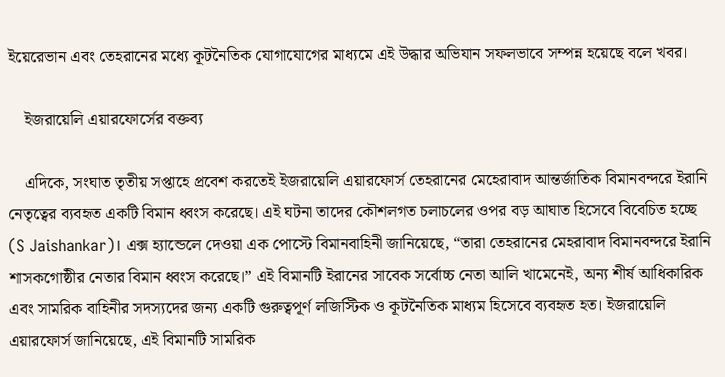ইয়েরেভান এবং তেহরানের মধ্যে কূটনৈতিক যোগাযোগের মাধ্যমে এই উদ্ধার অভিযান সফলভাবে সম্পন্ন হয়েছে বলে খবর।

    ইজরায়েলি এয়ারফোর্সের বক্তব্য

    এদিকে, সংঘাত তৃতীয় সপ্তাহে প্রবেশ করতেই ইজরায়েলি এয়ারফোর্স তেহরানের মেহেরাবাদ আন্তর্জাতিক বিমানবন্দরে ইরানি নেতৃত্বের ব্যবহৃত একটি বিমান ধ্বংস করেছে। এই ঘটনা তাদের কৌশলগত চলাচলের ওপর বড় আঘাত হিসেবে বিবেচিত হচ্ছে (S Jaishankar)। এক্স হ্যান্ডেলে দেওয়া এক পোস্টে বিমানবাহিনী জানিয়েছে, “তারা তেহরানের মেহরাবাদ বিমানবন্দরে ইরানি শাসকগোষ্ঠীর নেতার বিমান ধ্বংস করেছে।” এই বিমানটি ইরানের সাবেক সর্বোচ্চ নেতা আলি খামেনেই, অন্য শীর্ষ আধিকারিক এবং সামরিক বাহিনীর সদস্যদের জন্য একটি গুরুত্বপূর্ণ লজিস্টিক ও কূটনৈতিক মাধ্যম হিসেবে ব্যবহৃত হত। ইজরায়েলি এয়ারফোর্স জানিয়েছে, এই বিমানটি সামরিক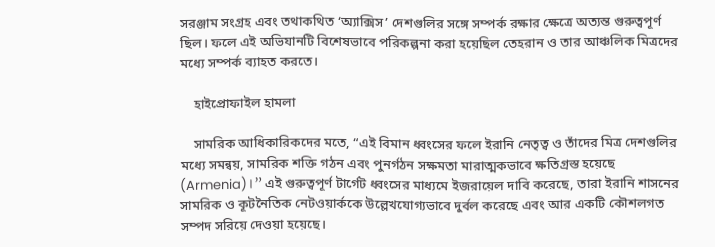সরঞ্জাম সংগ্রহ এবং তথাকথিত ‘অ্যাক্সিস’ দেশগুলির সঙ্গে সম্পর্ক রক্ষার ক্ষেত্রে অত্যন্ত গুরুত্বপূর্ণ ছিল। ফলে এই অভিযানটি বিশেষভাবে পরিকল্পনা করা হয়েছিল তেহরান ও তার আঞ্চলিক মিত্রদের মধ্যে সম্পর্ক ব্যাহত করতে।

    হাইপ্রোফাইল হামলা

    সামরিক আধিকারিকদের মতে, “এই বিমান ধ্বংসের ফলে ইরানি নেতৃত্ব ও তাঁদের মিত্র দেশগুলির মধ্যে সমন্বয়, সামরিক শক্তি গঠন এবং পুনর্গঠন সক্ষমতা মারাত্মকভাবে ক্ষতিগ্রস্ত হয়েছে (Armenia)।” এই গুরুত্বপূর্ণ টার্গেট ধ্বংসের মাধ্যমে ইজরায়েল দাবি করেছে, তারা ইরানি শাসনের সামরিক ও কূটনৈতিক নেটওয়ার্ককে উল্লেখযোগ্যভাবে দুর্বল করেছে এবং আর একটি কৌশলগত সম্পদ সরিয়ে দেওয়া হয়েছে।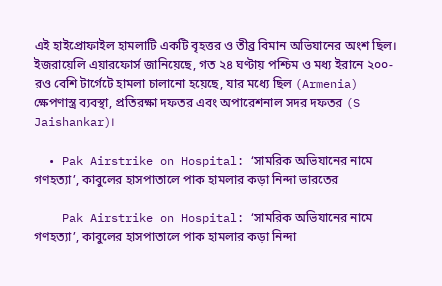এই হাইপ্রোফাইল হামলাটি একটি বৃহত্তর ও তীব্র বিমান অভিযানের অংশ ছিল। ইজরায়েলি এয়ারফোর্স জানিয়েছে, গত ২৪ ঘণ্টায় পশ্চিম ও মধ্য ইরানে ২০০-রও বেশি টার্গেটে হামলা চালানো হয়েছে, যার মধ্যে ছিল (Armenia) ক্ষেপণাস্ত্র ব্যবস্থা, প্রতিরক্ষা দফতর এবং অপারেশনাল সদর দফতর (S Jaishankar)।

  • Pak Airstrike on Hospital: ‘সামরিক অভিযানের নামে গণহত্যা’, কাবুলের হাসপাতালে পাক হামলার কড়া নিন্দা ভারতের

    Pak Airstrike on Hospital: ‘সামরিক অভিযানের নামে গণহত্যা’, কাবুলের হাসপাতালে পাক হামলার কড়া নিন্দা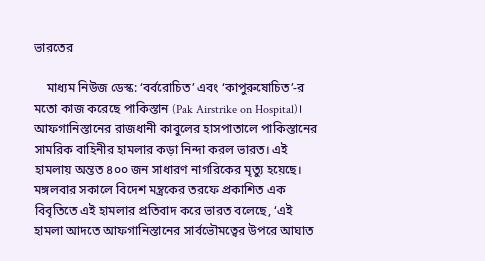ভারতের

    মাধ্যম নিউজ ডেস্ক: ‘বর্বরোচিত’ এবং ‘কাপুরুষোচিত’-র মতো কাজ করেছে পাকিস্তান (Pak Airstrike on Hospital)। আফগানিস্তানের রাজধানী কাবুলের হাসপাতালে পাকিস্তানের সামরিক বাহিনীর হামলার কড়া নিন্দা করল ভারত। এই হামলায় অন্তত ৪০০ জন সাধারণ নাগরিকের মৃত্যু হয়েছে। মঙ্গলবার সকালে বিদেশ মন্ত্রকের তরফে প্রকাশিত এক বিবৃতিতে এই হামলার প্রতিবাদ করে ভারত বলেছে, ‘এই হামলা আদতে আফগানিস্তানের সার্বভৌমত্বের উপরে আঘাত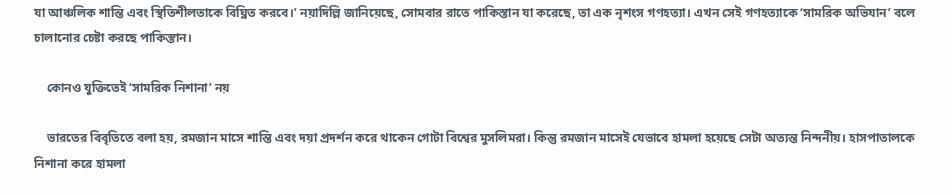যা আঞ্চলিক শান্তি এবং স্থিতিশীলতাকে বিঘ্নিত করবে।’ নয়াদিল্লি জানিয়েছে, সোমবার রাতে পাকিস্তান যা করেছে, তা এক নৃশংস গণহত্যা। এখন সেই গণহত্যাকে ‘সামরিক অভিযান’ বলে চালানোর চেষ্টা করছে পাকিস্তান।

    কোনও যুক্তিতেই ‘সামরিক নিশানা’ নয়

    ভারতের বিবৃতিতে বলা হয়, রমজান মাসে শান্তি এবং দয়া প্রদর্শন করে থাকেন গোটা বিশ্বের মুসলিমরা। কিন্তু রমজান মাসেই যেভাবে হামলা হয়েছে সেটা অত্যন্ত নিন্দনীয়। হাসপাতালকে নিশানা করে হামলা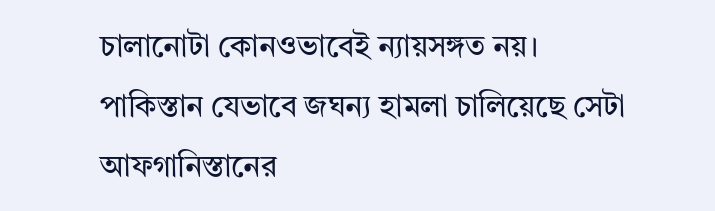চালানোটা কোনওভাবেই ন্যায়সঙ্গত নয়। পাকিস্তান যেভাবে জঘন্য হামলা চালিয়েছে সেটা আফগানিস্তানের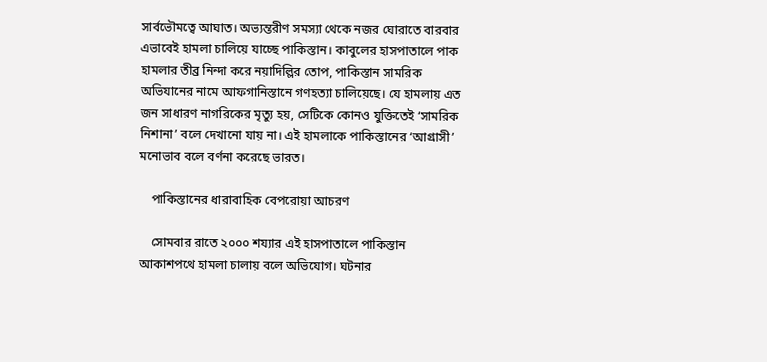সার্বভৌমত্বে আঘাত। অভ্যন্তরীণ সমস্যা থেকে নজর ঘোরাতে বারবার এভাবেই হামলা চালিয়ে যাচ্ছে পাকিস্তান। কাবুলের হাসপাতালে পাক হামলার তীব্র নিন্দা করে নয়াদিল্লির তোপ, পাকিস্তান সামরিক অভিযানের নামে আফগানিস্তানে গণহত্যা চালিয়েছে। যে হামলায় এত জন সাধারণ নাগরিকের মৃত্যু হয়, সেটিকে কোনও যুক্তিতেই ‘সামরিক নিশানা’ বলে দেখানো যায় না। এই হামলাকে পাকিস্তানের ‘আগ্রাসী’ মনোভাব বলে বর্ণনা করেছে ভারত।

    পাকিস্তানের ধারাবাহিক বেপরোয়া আচরণ

    সোমবার রাতে ২০০০ শয্যার এই হাসপাতালে পাকিস্তান আকাশপথে হামলা চালায় বলে অভিযোগ। ঘটনার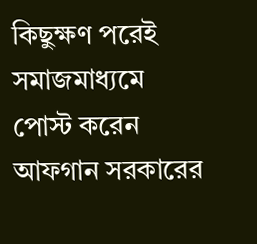কিছুক্ষণ পরেই সমাজমাধ্যমে পোস্ট করেন আফগান সরকারের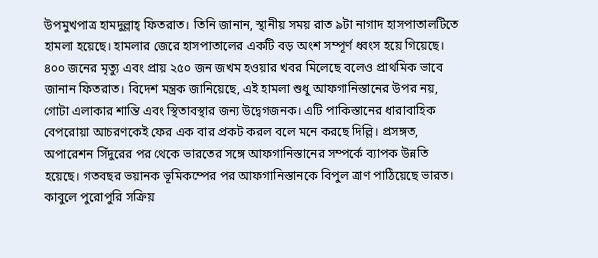উপমুখপাত্র হামদুল্লাহ্ ফিতরাত। তিনি জানান, স্থানীয় সময় রাত ৯টা নাগাদ হাসপাতালটিতে হামলা হয়েছে। হামলার জেরে হাসপাতালের একটি বড় অংশ সম্পূর্ণ ধ্বংস হয়ে গিয়েছে। ৪০০ জনের মৃত্যু এবং প্রায় ২৫০ জন জখম হওয়ার খবর মিলেছে বলেও প্রাথমিক ভাবে জানান ফিতরাত। বিদেশ মন্ত্রক জানিয়েছে, এই হামলা শুধু আফগানিস্তানের উপর নয়, গোটা এলাকার শান্তি এবং স্থিতাবস্থার জন্য উদ্বেগজনক। এটি পাকিস্তানের ধারাবাহিক বেপরোয়া আচরণকেই ফের এক বার প্রকট করল বলে মনে করছে দিল্লি। প্রসঙ্গত, অপারেশন সিঁদুরের পর থেকে ভারতের সঙ্গে আফগানিস্তানের সম্পর্কে ব্যাপক উন্নতি হয়েছে। গতবছর ভয়ানক ভূমিকম্পের পর আফগানিস্তানকে বিপুল ত্রাণ পাঠিয়েছে ভারত। কাবুলে পুরোপুরি সক্রিয়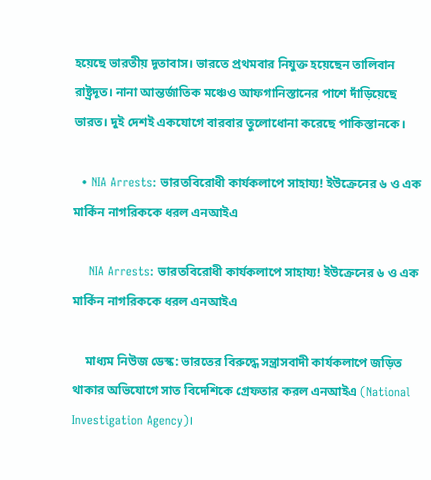হয়েছে ভারতীয় দূতাবাস। ভারতে প্রথমবার নিযুক্ত হয়েছেন তালিবান রাষ্ট্রদূত। নানা আন্তর্জাতিক মঞ্চেও আফগানিস্তানের পাশে দাঁড়িয়েছে ভারত। দুই দেশই একযোগে বারবার তুলোধোনা করেছে পাকিস্তানকে।

  • NIA Arrests: ভারতবিরোধী কার্যকলাপে সাহায্য! ইউক্রেনের ৬ ও এক মার্কিন নাগরিককে ধরল এনআইএ

    NIA Arrests: ভারতবিরোধী কার্যকলাপে সাহায্য! ইউক্রেনের ৬ ও এক মার্কিন নাগরিককে ধরল এনআইএ

    মাধ্যম নিউজ ডেস্ক: ভারতের বিরুদ্ধে সন্ত্রাসবাদী কার্যকলাপে জড়িত থাকার অভিযোগে সাত বিদেশিকে গ্রেফতার করল এনআইএ (National Investigation Agency)।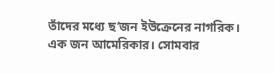তাঁদের মধ্যে ছ’জন ইউক্রেনের নাগরিক। এক জন আমেরিকার। সোমবার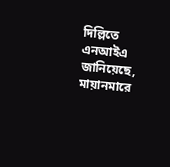দিল্লিতে এনআইএ জানিয়েছে, মায়ানমারে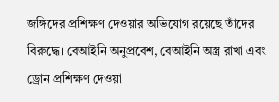জঙ্গিদের প্রশিক্ষণ দেওয়ার অভিযোগ রয়েছে তাঁদের বিরুদ্ধে। বেআইনি অনুপ্রবেশ, বেআইনি অস্ত্র রাখা এবং ড্রোন প্রশিক্ষণ দেওয়া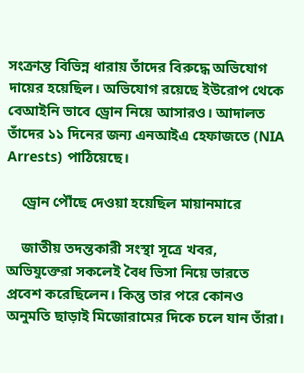সংক্রান্ত বিভিন্ন ধারায় তাঁদের বিরুদ্ধে অভিযোগ দায়ের হয়েছিল। অভিযোগ রয়েছে ইউরোপ থেকে বেআইনি ভাবে ড্রোন নিয়ে আসারও। আদালত তাঁদের ১১ দিনের জন্য এনআইএ হেফাজতে (NIA Arrests) পাঠিয়েছে।

    ড্রোন পৌঁছে দেওয়া হয়েছিল মায়ানমারে

    জাতীয় তদন্তকারী সংস্থা সূত্রে খবর, অভিযুক্তেরা সকলেই বৈধ ভিসা নিয়ে ভারতে প্রবেশ করেছিলেন। কিন্তু তার পরে কোনও অনুমতি ছাড়াই মিজোরামের দিকে চলে যান তাঁরা।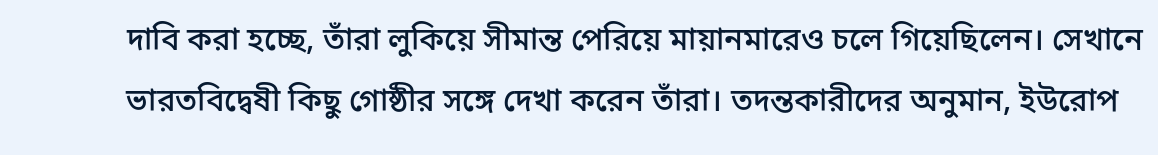দাবি করা হচ্ছে, তাঁরা লুকিয়ে সীমান্ত পেরিয়ে মায়ানমারেও চলে গিয়েছিলেন। সেখানে ভারতবিদ্বেষী কিছু গোষ্ঠীর সঙ্গে দেখা করেন তাঁরা। তদন্তকারীদের অনুমান, ইউরোপ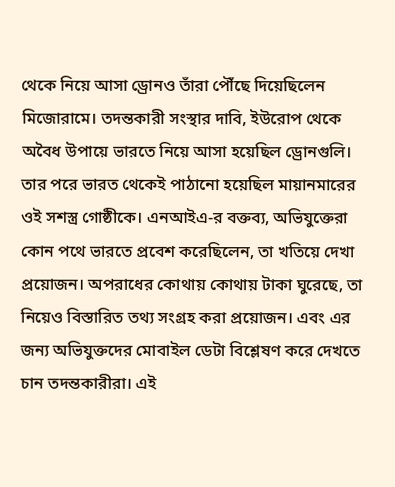থেকে নিয়ে আসা ড্রোনও তাঁরা পৌঁছে দিয়েছিলেন মিজোরামে। তদন্তকারী সংস্থার দাবি, ইউরোপ থেকে অবৈধ উপায়ে ভারতে নিয়ে আসা হয়েছিল ড্রোনগুলি। তার পরে ভারত থেকেই পাঠানো হয়েছিল মায়ানমারের ওই সশস্ত্র গোষ্ঠীকে। এনআইএ-র বক্তব্য, অভিযুক্তেরা কোন পথে ভারতে প্রবেশ করেছিলেন, তা খতিয়ে দেখা প্রয়োজন। অপরাধের কোথায় কোথায় টাকা ঘুরেছে, তা নিয়েও বিস্তারিত তথ্য সংগ্রহ করা প্রয়োজন। এবং এর জন্য অভিযুক্তদের মোবাইল ডেটা বিশ্লেষণ করে দেখতে চান তদন্তকারীরা। এই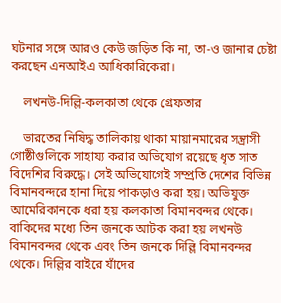ঘটনার সঙ্গে আরও কেউ জড়িত কি না, তা-ও জানার চেষ্টা করছেন এনআইএ আধিকারিকেরা।

    লখনউ-দিল্লি-কলকাতা থেকে গ্রেফতার

    ভারতের নিষিদ্ধ তালিকায় থাকা মায়ানমারের সন্ত্রাসী গোষ্ঠীগুলিকে সাহায্য করার অভিযোগ রয়েছে ধৃত সাত বিদেশির বিরুদ্ধে। সেই অভিযোগেই সম্প্রতি দেশের বিভিন্ন বিমানবন্দরে হানা দিয়ে পাকড়াও করা হয়। অভিযুক্ত আমেরিকানকে ধরা হয় কলকাতা বিমানবন্দর থেকে। বাকিদের মধ্যে তিন জনকে আটক করা হয় লখনউ বিমানবন্দর থেকে এবং তিন জনকে দিল্লি বিমানবন্দর থেকে। দিল্লির বাইরে যাঁদের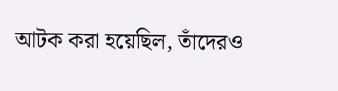আটক করা হয়েছিল, তাঁদেরও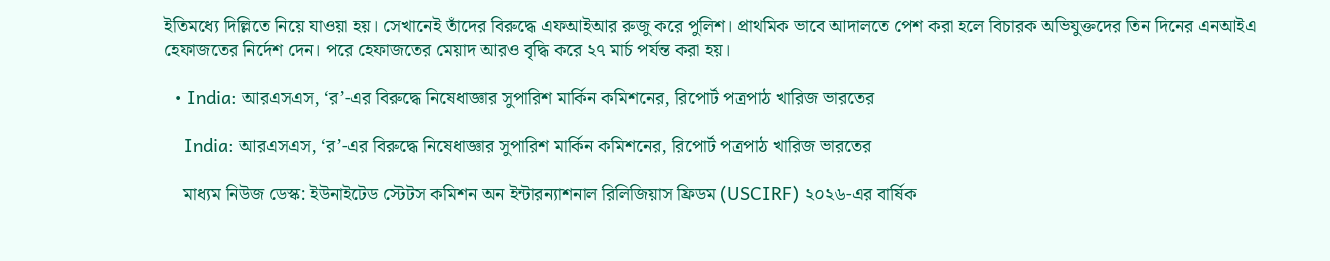ইতিমধ্যে দিল্লিতে নিয়ে যাওয়া হয়। সেখানেই তাঁদের বিরুদ্ধে এফআইআর রুজু করে পুলিশ। প্রাথমিক ভাবে আদালতে পেশ করা হলে বিচারক অভিযুক্তদের তিন দিনের এনআইএ হেফাজতের নির্দেশ দেন। পরে হেফাজতের মেয়াদ আরও বৃদ্ধি করে ২৭ মার্চ পর্যন্ত করা হয়।

  • India: আরএসএস, ‘র’-এর বিরুদ্ধে নিষেধাজ্ঞার সুপারিশ মার্কিন কমিশনের, রিপোর্ট পত্রপাঠ খারিজ ভারতের

    India: আরএসএস, ‘র’-এর বিরুদ্ধে নিষেধাজ্ঞার সুপারিশ মার্কিন কমিশনের, রিপোর্ট পত্রপাঠ খারিজ ভারতের

    মাধ্যম নিউজ ডেস্ক: ইউনাইটেড স্টেটস কমিশন অন ইন্টারন্যাশনাল রিলিজিয়াস ফ্রিডম (USCIRF) ২০২৬-এর বার্ষিক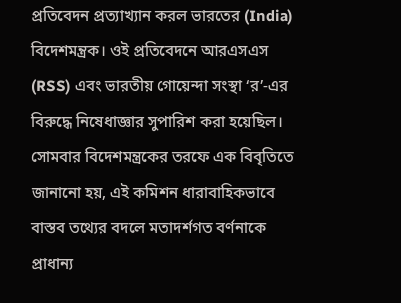প্রতিবেদন প্রত্যাখ্যান করল ভারতের (India) বিদেশমন্ত্রক। ওই প্রতিবেদনে আরএসএস (RSS) এবং ভারতীয় গোয়েন্দা সংস্থা ‘র’-এর বিরুদ্ধে নিষেধাজ্ঞার সুপারিশ করা হয়েছিল। সোমবার বিদেশমন্ত্রকের তরফে এক বিবৃতিতে জানানো হয়, এই কমিশন ধারাবাহিকভাবে বাস্তব তথ্যের বদলে মতাদর্শগত বর্ণনাকে প্রাধান্য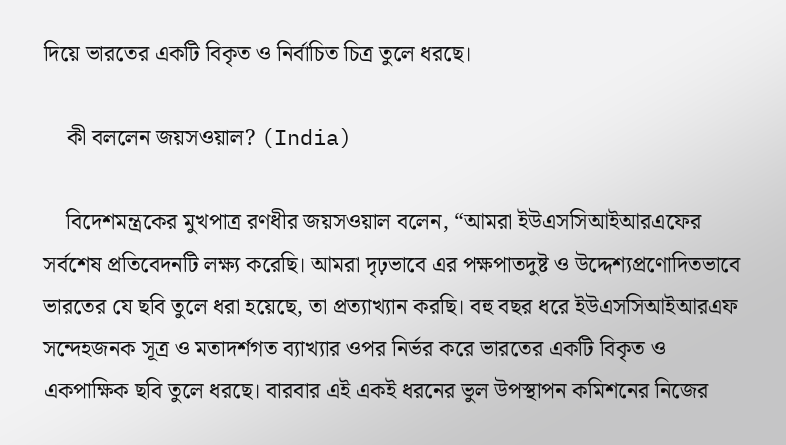দিয়ে ভারতের একটি বিকৃত ও নির্বাচিত চিত্র তুলে ধরছে।

    কী বললেন জয়সওয়াল? (India)

    বিদেশমন্ত্রকের মুখপাত্র রণধীর জয়সওয়াল বলেন, “আমরা ইউএসসিআইআরএফের সর্বশেষ প্রতিবেদনটি লক্ষ্য করেছি। আমরা দৃঢ়ভাবে এর পক্ষপাতদুষ্ট ও উদ্দেশ্যপ্রণোদিতভাবে ভারতের যে ছবি তুলে ধরা হয়েছে, তা প্রত্যাখ্যান করছি। বহু বছর ধরে ইউএসসিআইআরএফ সন্দেহজনক সূত্র ও মতাদর্শগত ব্যাখ্যার ওপর নির্ভর করে ভারতের একটি বিকৃত ও একপাক্ষিক ছবি তুলে ধরছে। বারবার এই একই ধরনের ভুল উপস্থাপন কমিশনের নিজের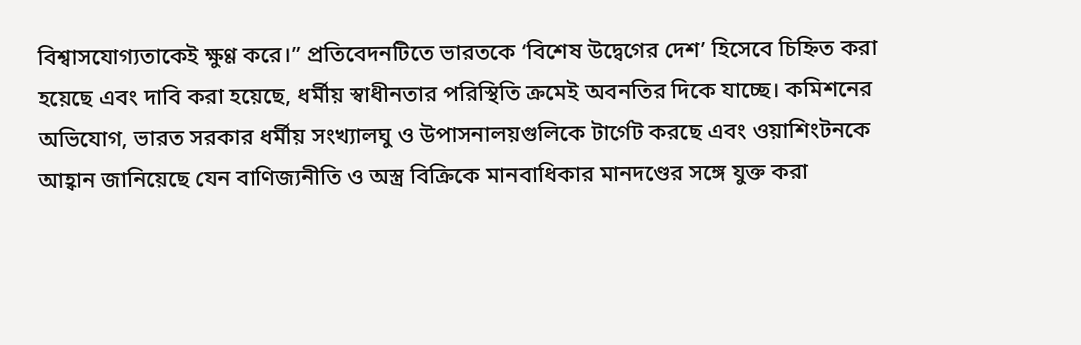বিশ্বাসযোগ্যতাকেই ক্ষুণ্ণ করে।” প্রতিবেদনটিতে ভারতকে ‘বিশেষ উদ্বেগের দেশ’ হিসেবে চিহ্নিত করা হয়েছে এবং দাবি করা হয়েছে, ধর্মীয় স্বাধীনতার পরিস্থিতি ক্রমেই অবনতির দিকে যাচ্ছে। কমিশনের অভিযোগ, ভারত সরকার ধর্মীয় সংখ্যালঘু ও উপাসনালয়গুলিকে টার্গেট করছে এবং ওয়াশিংটনকে আহ্বান জানিয়েছে যেন বাণিজ্যনীতি ও অস্ত্র বিক্রিকে মানবাধিকার মানদণ্ডের সঙ্গে যুক্ত করা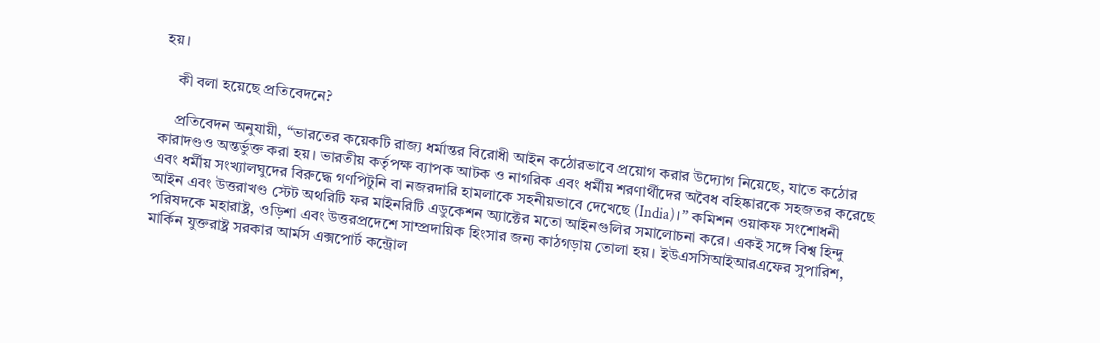হয়।

    কী বলা হয়েছে প্রতিবেদনে?

    প্রতিবেদন অনুযায়ী, “ভারতের কয়েকটি রাজ্য ধর্মান্তর বিরোধী আইন কঠোরভাবে প্রয়োগ করার উদ্যোগ নিয়েছে, যাতে কঠোর কারাদণ্ডও অন্তর্ভুক্ত করা হয়। ভারতীয় কর্তৃপক্ষ ব্যাপক আটক ও নাগরিক এবং ধর্মীয় শরণার্থীদের অবৈধ বহিষ্কারকে সহজতর করেছে এবং ধর্মীয় সংখ্যালঘুদের বিরুদ্ধে গণপিটুনি বা নজরদারি হামলাকে সহনীয়ভাবে দেখেছে (India)।” কমিশন ওয়াকফ সংশোধনী আইন এবং উত্তরাখণ্ড স্টেট অথরিটি ফর মাইনরিটি এডুকেশন অ্যাক্টের মতো আইনগুলির সমালোচনা করে। একই সঙ্গে বিশ্ব হিন্দু পরিষদকে মহারাষ্ট্র, ওড়িশা এবং উত্তরপ্রদেশে সাম্প্রদায়িক হিংসার জন্য কাঠগড়ায় তোলা হয়। ইউএসসিআইআরএফের সুপারিশ, মার্কিন যুক্তরাষ্ট্র সরকার আর্মস এক্সপোর্ট কন্ট্রোল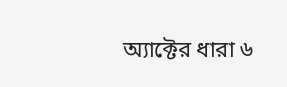অ্যাক্টের ধারা ৬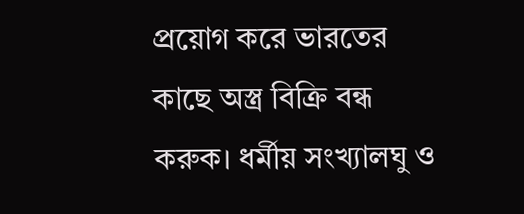প্রয়োগ করে ভারতের কাছে অস্ত্র বিক্রি বন্ধ করুক। ধর্মীয় সংখ্যালঘু ও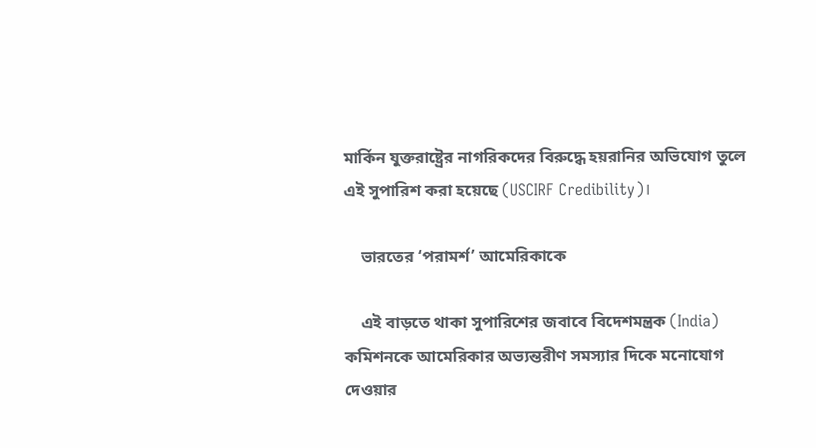মার্কিন যুক্তরাষ্ট্রের নাগরিকদের বিরুদ্ধে হয়রানির অভিযোগ তুলে এই সুপারিশ করা হয়েছে (USCIRF Credibility)।

    ভারতের ‘পরামর্শ’ আমেরিকাকে

    এই বাড়তে থাকা সুপারিশের জবাবে বিদেশমন্ত্রক (India) কমিশনকে আমেরিকার অভ্যন্তরীণ সমস্যার দিকে মনোযোগ দেওয়ার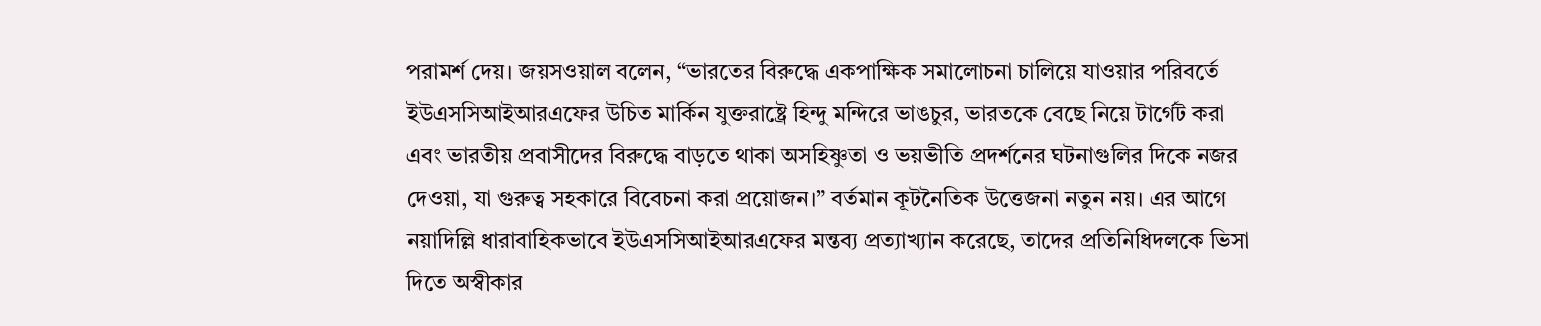পরামর্শ দেয়। জয়সওয়াল বলেন, “ভারতের বিরুদ্ধে একপাক্ষিক সমালোচনা চালিয়ে যাওয়ার পরিবর্তে ইউএসসিআইআরএফের উচিত মার্কিন যুক্তরাষ্ট্রে হিন্দু মন্দিরে ভাঙচুর, ভারতকে বেছে নিয়ে টার্গেট করা এবং ভারতীয় প্রবাসীদের বিরুদ্ধে বাড়তে থাকা অসহিষ্ণুতা ও ভয়ভীতি প্রদর্শনের ঘটনাগুলির দিকে নজর দেওয়া, যা গুরুত্ব সহকারে বিবেচনা করা প্রয়োজন।” বর্তমান কূটনৈতিক উত্তেজনা নতুন নয়। এর আগে নয়াদিল্লি ধারাবাহিকভাবে ইউএসসিআইআরএফের মন্তব্য প্রত্যাখ্যান করেছে, তাদের প্রতিনিধিদলকে ভিসা দিতে অস্বীকার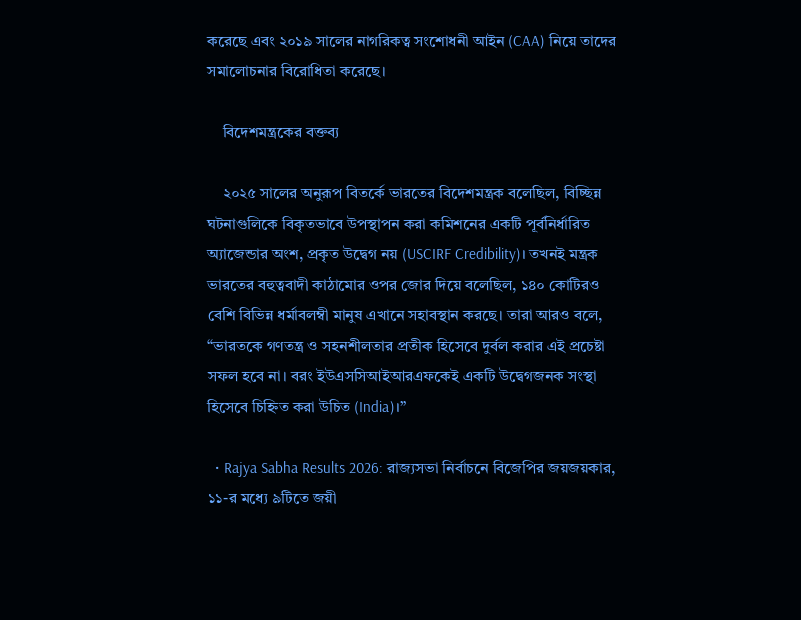করেছে এবং ২০১৯ সালের নাগরিকত্ব সংশোধনী আইন (CAA) নিয়ে তাদের সমালোচনার বিরোধিতা করেছে।

    বিদেশমন্ত্রকের বক্তব্য

    ২০২৫ সালের অনুরূপ বিতর্কে ভারতের বিদেশমন্ত্রক বলেছিল, বিচ্ছিন্ন ঘটনাগুলিকে বিকৃতভাবে উপস্থাপন করা কমিশনের একটি পূর্বনির্ধারিত অ্যাজেন্ডার অংশ, প্রকৃত উদ্বেগ নয় (USCIRF Credibility)। তখনই মন্ত্রক ভারতের বহুত্ববাদী কাঠামোর ওপর জোর দিয়ে বলেছিল, ১৪০ কোটিরও বেশি বিভিন্ন ধর্মাবলম্বী মানুষ এখানে সহাবস্থান করছে। তারা আরও বলে, “ভারতকে গণতন্ত্র ও সহনশীলতার প্রতীক হিসেবে দুর্বল করার এই প্রচেষ্টা সফল হবে না। বরং ইউএসসিআইআরএফকেই একটি উদ্বেগজনক সংস্থা হিসেবে চিহ্নিত করা উচিত (India)।”

  • Rajya Sabha Results 2026: রাজ্যসভা নির্বাচনে বিজেপির জয়জয়কার, ১১-র মধ্যে ৯টিতে জয়ী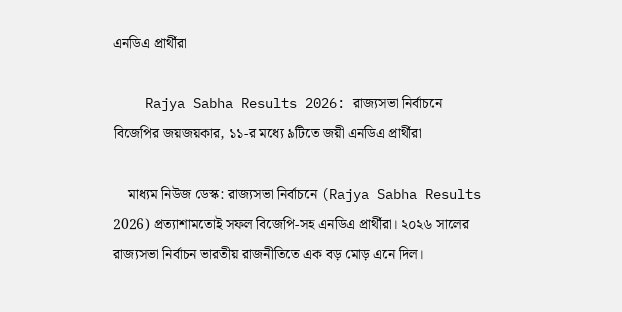এনডিএ প্রার্থীরা

    Rajya Sabha Results 2026: রাজ্যসভা নির্বাচনে বিজেপির জয়জয়কার, ১১-র মধ্যে ৯টিতে জয়ী এনডিএ প্রার্থীরা

    মাধ্যম নিউজ ডেস্ক: রাজ্যসভা নির্বাচনে (Rajya Sabha Results 2026) প্রত্যাশামতোই সফল বিজেপি-সহ এনডিএ প্রার্থীরা। ২০২৬ সালের রাজ্যসভা নির্বাচন ভারতীয় রাজনীতিতে এক বড় মোড় এনে দিল।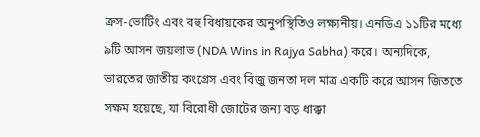ক্রস-ভোটিং এবং বহু বিধায়কের অনুপস্থিতিও লক্ষ্যনীয়। এনডিএ ১১টির মধ্যে ৯টি আসন জয়লাভ (NDA Wins in Rajya Sabha) করে। অন্যদিকে, ভারতের জাতীয় কংগ্রেস এবং বিজু জনতা দল মাত্র একটি করে আসন জিততে সক্ষম হয়েছে, যা বিরোধী জোটের জন্য বড় ধাক্কা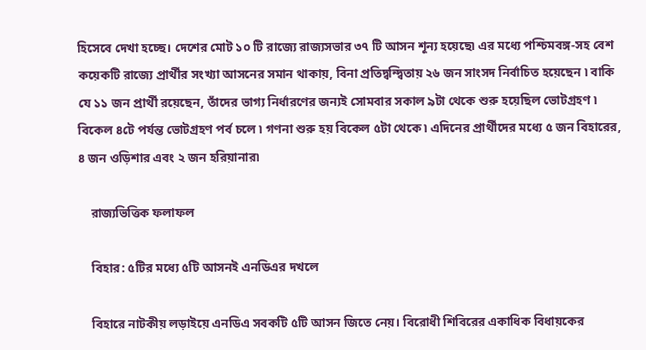হিসেবে দেখা হচ্ছে। দেশের মোট ১০ টি রাজ্যে রাজ্যসভার ৩৭ টি আসন শূন্য হয়েছে৷ এর মধ্যে পশ্চিমবঙ্গ-সহ বেশ কয়েকটি রাজ্যে প্রার্থীর সংখ্যা আসনের সমান থাকায়, বিনা প্রতিদ্বন্দ্বিতায় ২৬ জন সাংসদ নির্বাচিত হয়েছেন ৷ বাকি যে ১১ জন প্রার্থী রয়েছেন, তাঁদের ভাগ্য নির্ধারণের জন্যই সোমবার সকাল ৯টা থেকে শুরু হয়েছিল ভোটগ্রহণ ৷ বিকেল ৪টে পর্যন্ত ভোটগ্রহণ পর্ব চলে ৷ গণনা শুরু হয় বিকেল ৫টা থেকে ৷ এদিনের প্রার্থীদের মধ্যে ৫ জন বিহারের, ৪ জন ওড়িশার এবং ২ জন হরিয়ানার৷

    রাজ্যভিত্তিক ফলাফল

    বিহার: ৫টির মধ্যে ৫টি আসনই এনডিএর দখলে

    বিহারে নাটকীয় লড়াইয়ে এনডিএ সবকটি ৫টি আসন জিতে নেয়। বিরোধী শিবিরের একাধিক বিধায়কের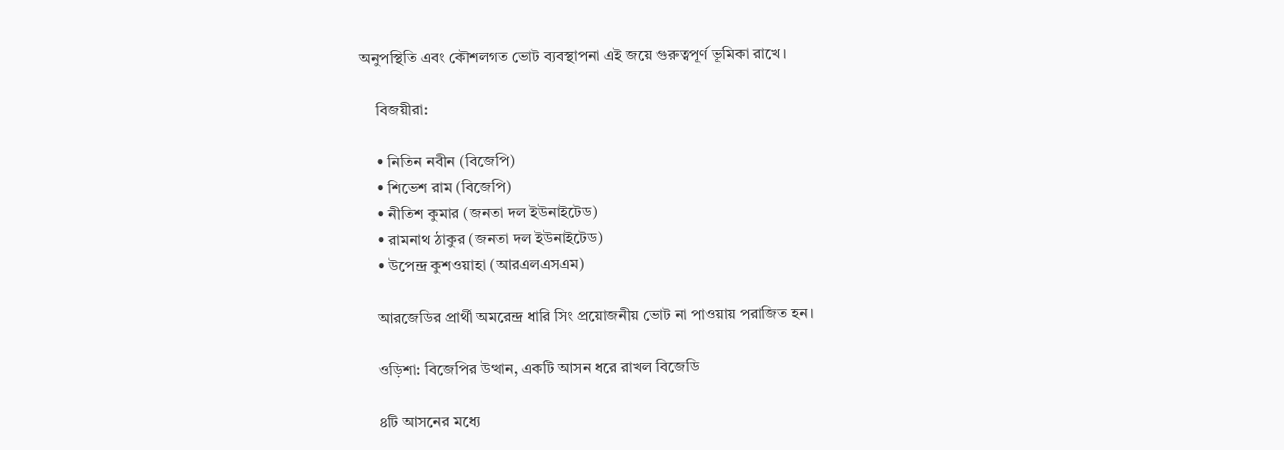অনুপস্থিতি এবং কৌশলগত ভোট ব্যবস্থাপনা এই জয়ে গুরুত্বপূর্ণ ভূমিকা রাখে।

    বিজয়ীরা:

    • নিতিন নবীন (বিজেপি)
    • শিভেশ রাম (বিজেপি)
    • নীতিশ কুমার (জনতা দল ইউনাইটেড)
    • রামনাথ ঠাকুর (জনতা দল ইউনাইটেড)
    • উপেন্দ্র কুশওয়াহা (আরএলএসএম)

    আরজেডির প্রার্থী অমরেন্দ্র ধারি সিং প্রয়োজনীয় ভোট না পাওয়ায় পরাজিত হন।

    ওড়িশা: বিজেপির উত্থান, একটি আসন ধরে রাখল বিজেডি

    ৪টি আসনের মধ্যে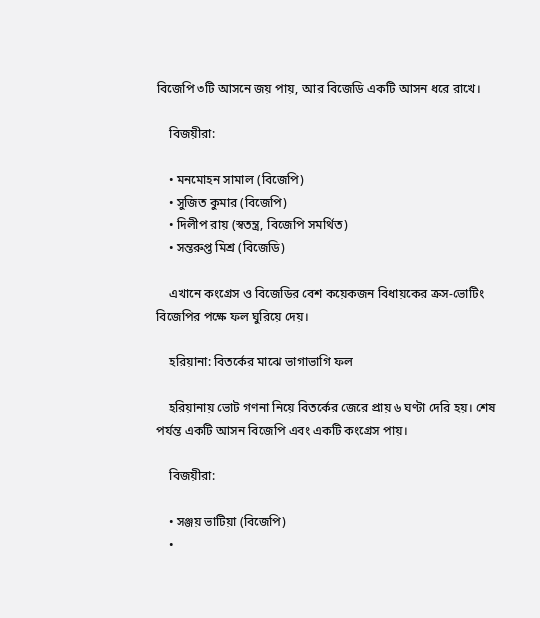বিজেপি ৩টি আসনে জয় পায়, আর বিজেডি একটি আসন ধরে রাখে।

    বিজয়ীরা:

    • মনমোহন সামাল (বিজেপি)
    • সুজিত কুমার (বিজেপি)
    • দিলীপ রায় (স্বতন্ত্র, বিজেপি সমর্থিত)
    • সন্তরুপ্ত মিশ্র (বিজেডি)

    এখানে কংগ্রেস ও বিজেডির বেশ কয়েকজন বিধায়কের ক্রস-ভোটিং বিজেপির পক্ষে ফল ঘুরিয়ে দেয়।

    হরিয়ানা: বিতর্কের মাঝে ভাগাভাগি ফল

    হরিয়ানায় ভোট গণনা নিয়ে বিতর্কের জেরে প্রায় ৬ ঘণ্টা দেরি হয়। শেষ পর্যন্ত একটি আসন বিজেপি এবং একটি কংগ্রেস পায়।

    বিজয়ীরা:

    • সঞ্জয় ভাটিয়া (বিজেপি)
    •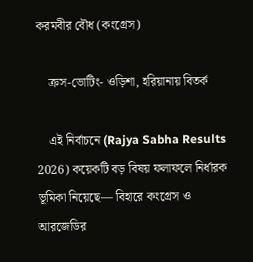করমবীর বৌধ (কংগ্রেস)

    ক্রস-ভোটিং- ওড়িশা, হরিয়ানায় বিতর্ক

    এই নির্বাচনে (Rajya Sabha Results 2026) কয়েকটি বড় বিষয় ফলাফলে নির্ধারক ভূমিকা নিয়েছে— বিহারে কংগ্রেস ও আরজেডির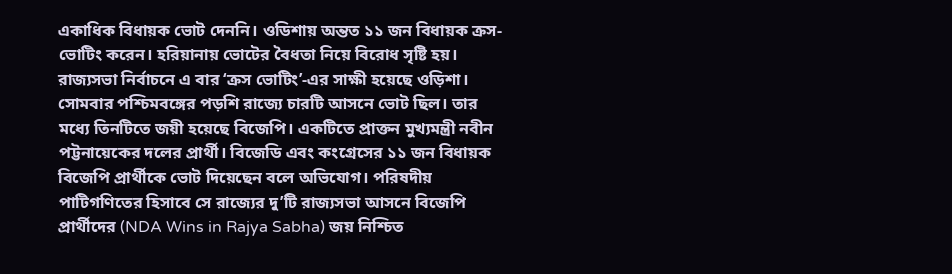একাধিক বিধায়ক ভোট দেননি। ওডিশায় অন্তত ১১ জন বিধায়ক ক্রস-ভোটিং করেন। হরিয়ানায় ভোটের বৈধতা নিয়ে বিরোধ সৃষ্টি হয়। রাজ্যসভা নির্বাচনে এ বার ‘ক্রস ভোটিং’-এর সাক্ষী হয়েছে ওড়িশা। সোমবার পশ্চিমবঙ্গের পড়শি রাজ্যে চারটি আসনে ভোট ছিল। তার মধ্যে তিনটিতে জয়ী হয়েছে বিজেপি। একটিতে প্রাক্তন মুখ্যমন্ত্রী নবীন পট্টনায়েকের দলের প্রার্থী। বিজেডি এবং কংগ্রেসের ১১ জন বিধায়ক বিজেপি প্রার্থীকে ভোট দিয়েছেন বলে অভিযোগ। পরিষদীয় পাটিগণিতের হিসাবে সে রাজ্যের দু’টি রাজ্যসভা আসনে বিজেপি প্রার্থীদের (NDA Wins in Rajya Sabha) জয় নিশ্চিত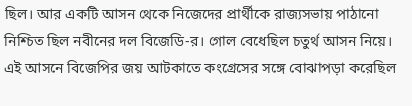ছিল। আর একটি আসন থেকে নিজেদের প্রার্থীকে রাজ্যসভায় পাঠানো নিশ্চিত ছিল নবীনের দল বিজেডি-র। গোল বেধেছিল চতুর্থ আসন নিয়ে। এই আসনে বিজেপির জয় আটকাতে কংগ্রেসের সঙ্গে বোঝাপড়া করেছিল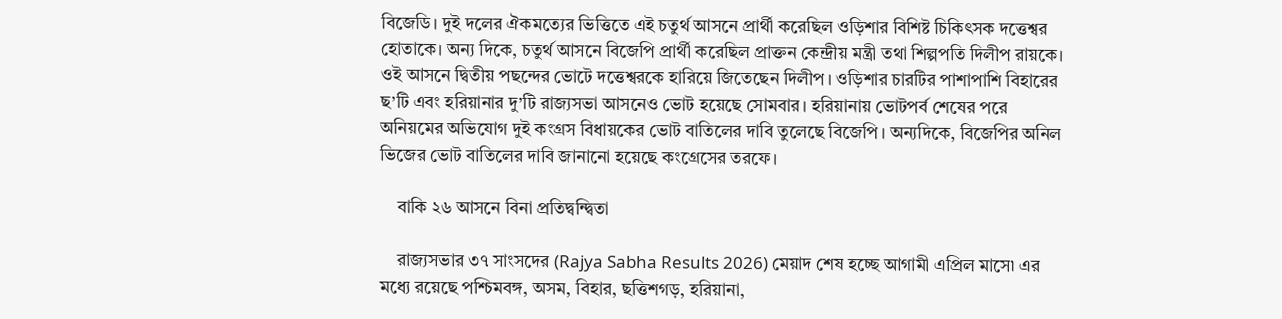বিজেডি। দুই দলের ঐকমত্যের ভিত্তিতে এই চতুর্থ আসনে প্রার্থী করেছিল ওড়িশার বিশিষ্ট চিকিৎসক দত্তেশ্বর হোতাকে। অন্য দিকে, চতুর্থ আসনে বিজেপি প্রার্থী করেছিল প্রাক্তন কেন্দ্রীয় মন্ত্রী তথা শিল্পপতি দিলীপ রায়কে। ওই আসনে দ্বিতীয় পছন্দের ভোটে দত্তেশ্বরকে হারিয়ে জিতেছেন দিলীপ। ওড়িশার চারটির পাশাপাশি বিহারের ছ’টি এবং হরিয়ানার দু’টি রাজ্যসভা আসনেও ভোট হয়েছে সোমবার। হরিয়ানায় ভোটপর্ব শেষের পরে অনিয়মের অভিযোগ দুই কংগ্রস বিধায়কের ভোট বাতিলের দাবি তুলেছে বিজেপি। অন্যদিকে, বিজেপির অনিল ভিজের ভোট বাতিলের দাবি জানানো হয়েছে কংগ্রেসের তরফে।

    বাকি ২৬ আসনে বিনা প্রতিদ্বন্দ্বিতা

    রাজ্যসভার ৩৭ সাংসদের (Rajya Sabha Results 2026) মেয়াদ শেষ হচ্ছে আগামী এপ্রিল মাসে৷ এর মধ্যে রয়েছে পশ্চিমবঙ্গ, অসম, বিহার, ছত্তিশগড়, হরিয়ানা,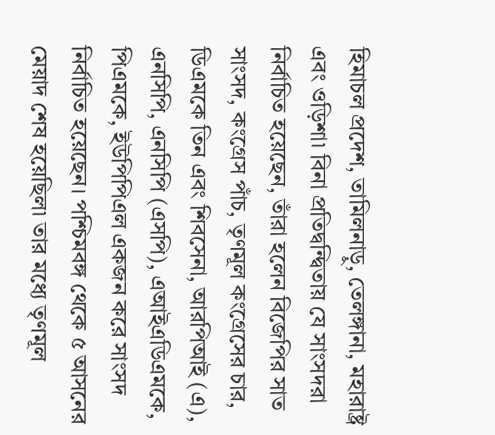হিমাচল প্রদেশ, তামিলনাড়ু, তেলঙ্গানা, মহারাষ্ট্র এবং ওড়িশা৷ বিনা প্রতিদ্বন্দ্বিতায় যে সাংসদরা নির্বাচিত হয়েছেন, তাঁরা হলেন বিজেপির সাত সাংসদ, কংগ্রেস পাঁচ, তৃণমূল কংগ্রেসের চার, ডিএমকে তিন এবং শিবসেনা, আরপিআই (এ), এনসিপি, এনসিপি (এসপি), এআইএডিএমকে, পিএমকে, ইউপিপিএল একজন করে সাংসদ নির্বাচিত হয়েছেন। পশ্চিমবঙ্গ থেকে ৫ আসনের মেয়াদ শেষ হয়েছিল৷ তার মধ্যে তৃণমূল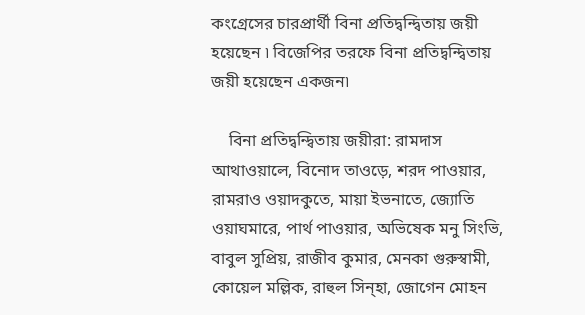কংগ্রেসের চারপ্রার্থী বিনা প্রতিদ্বন্দ্বিতায় জয়ী হয়েছেন ৷ বিজেপির তরফে বিনা প্রতিদ্বন্দ্বিতায় জয়ী হয়েছেন একজন৷

    বিনা প্রতিদ্বন্দ্বিতায় জয়ীরা: রামদাস আথাওয়ালে, বিনোদ তাওড়ে, শরদ পাওয়ার, রামরাও ওয়াদকুতে, মায়া ইভনাতে, জ্যোতি ওয়াঘমারে, পার্থ পাওয়ার, অভিষেক মনু সিংভি, বাবুল সুপ্রিয়, রাজীব কুমার, মেনকা গুরুস্বামী, কোয়েল মল্লিক, রাহুল সিন‍্‍হা, জোগেন মোহন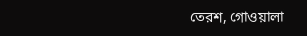তেরশ, গোওয়ালা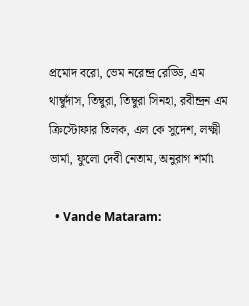প্রমোদ বরো, ভেম নরেন্দ্র রেড্ডি, এম থাম্বুদাঁস, তিম্বুরা, তিম্বুরা সিনহা, রবীন্দ্রন এম ক্রিস্টোফার তিলক, এল কে সুদেশ, লক্ষ্মী ভার্মা, ফুলো দেবী নেতাম, অনুরাগ শর্মা৷

  • Vande Mataram: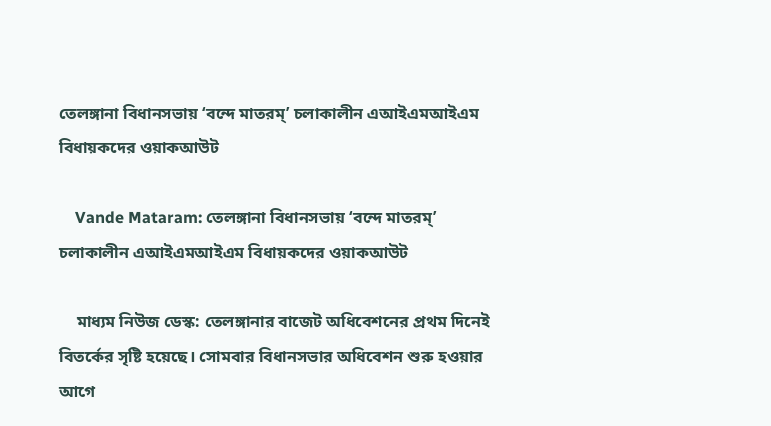তেলঙ্গানা বিধানসভায় ‘বন্দে মাতরম্’ চলাকালীন এআইএমআইএম বিধায়কদের ওয়াকআউট

    Vande Mataram: তেলঙ্গানা বিধানসভায় ‘বন্দে মাতরম্’ চলাকালীন এআইএমআইএম বিধায়কদের ওয়াকআউট

    মাধ্যম নিউজ ডেস্ক: তেলঙ্গানার বাজেট অধিবেশনের প্রথম দিনেই বিতর্কের সৃষ্টি হয়েছে। সোমবার বিধানসভার অধিবেশন শুরু হওয়ার আগে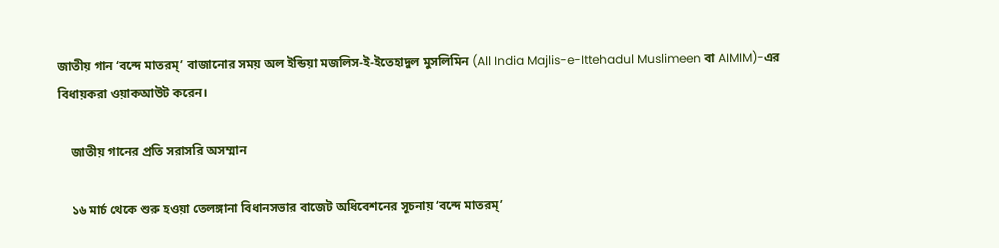জাতীয় গান ‘বন্দে মাতরম্’ বাজানোর সময় অল ইন্ডিয়া মজলিস-ই-ইতেহাদুল মুসলিমিন (All India Majlis-e-Ittehadul Muslimeen বা AIMIM)-এর বিধায়করা ওয়াকআউট করেন।

    জাতীয় গানের প্রতি সরাসরি অসম্মান

    ১৬ মার্চ থেকে শুরু হওয়া তেলঙ্গানা বিধানসভার বাজেট অধিবেশনের সূচনায় ‘বন্দে মাতরম্’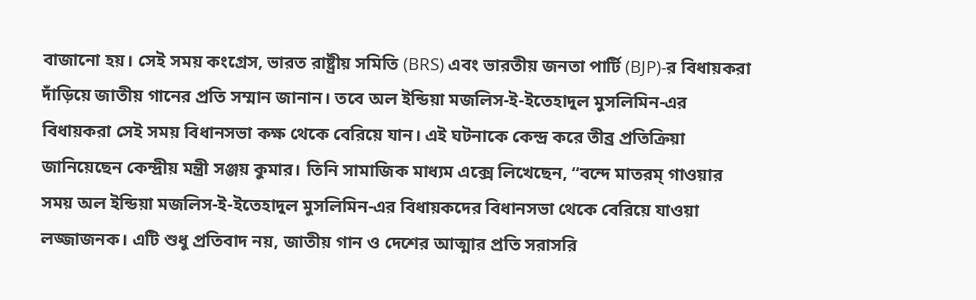বাজানো হয়। সেই সময় কংগ্রেস, ভারত রাষ্ট্রীয় সমিতি (BRS) এবং ভারতীয় জনতা পার্টি (BJP)-র বিধায়করা দাঁড়িয়ে জাতীয় গানের প্রতি সম্মান জানান। তবে অল ইন্ডিয়া মজলিস-ই-ইতেহাদুল মুসলিমিন-এর বিধায়করা সেই সময় বিধানসভা কক্ষ থেকে বেরিয়ে যান। এই ঘটনাকে কেন্দ্র করে তীব্র প্রতিক্রিয়া জানিয়েছেন কেন্দ্রীয় মন্ত্রী সঞ্জয় কুমার। তিনি সামাজিক মাধ্যম এক্সে লিখেছেন, “বন্দে মাতরম্ গাওয়ার সময় অল ইন্ডিয়া মজলিস-ই-ইতেহাদুল মুসলিমিন-এর বিধায়কদের বিধানসভা থেকে বেরিয়ে যাওয়া লজ্জাজনক। এটি শুধু প্রতিবাদ নয়, জাতীয় গান ও দেশের আত্মার প্রতি সরাসরি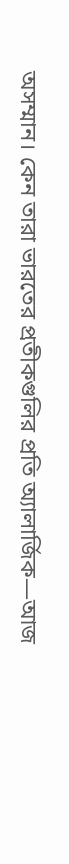অসম্মান। কেন তারা ভারতের প্রতীকগুলির প্রতি অ্যালার্জিক—আজ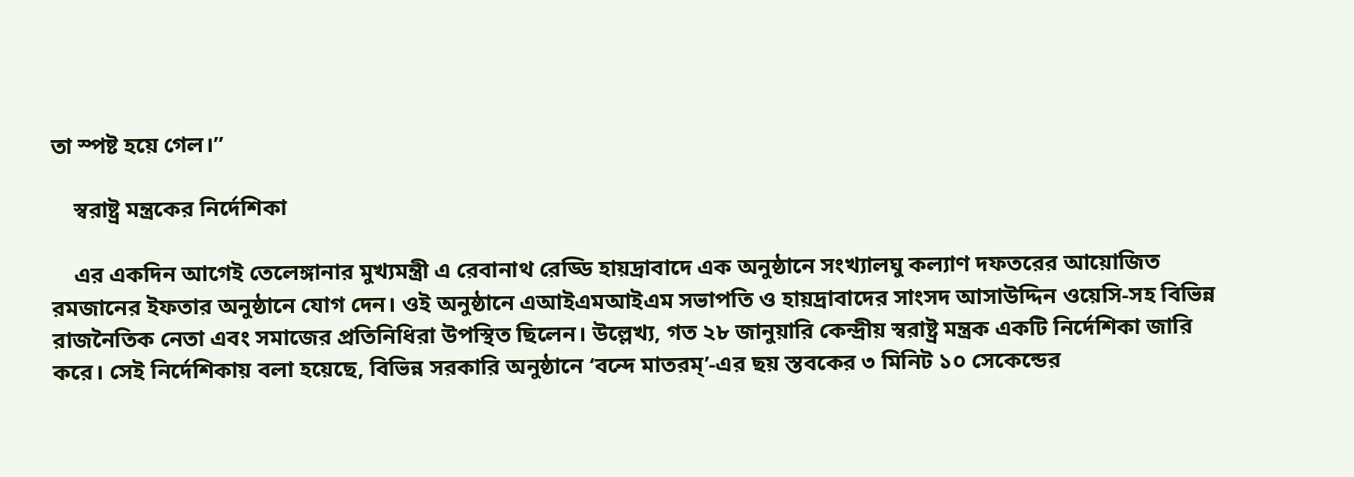তা স্পষ্ট হয়ে গেল।”

    স্বরাষ্ট্র মন্ত্রকের নির্দেশিকা

    এর একদিন আগেই তেলেঙ্গানার মুখ্যমন্ত্রী এ রেবানাথ রেড্ডি হায়দ্রাবাদে এক অনুষ্ঠানে সংখ্যালঘু কল্যাণ দফতরের আয়োজিত রমজানের ইফতার অনুষ্ঠানে যোগ দেন। ওই অনুষ্ঠানে এআইএমআইএম সভাপতি ও হায়দ্রাবাদের সাংসদ আসাউদ্দিন ওয়েসি-সহ বিভিন্ন রাজনৈতিক নেতা এবং সমাজের প্রতিনিধিরা উপস্থিত ছিলেন। উল্লেখ্য, গত ২৮ জানুয়ারি কেন্দ্রীয় স্বরাষ্ট্র মন্ত্রক একটি নির্দেশিকা জারি করে। সেই নির্দেশিকায় বলা হয়েছে, বিভিন্ন সরকারি অনুষ্ঠানে ‘বন্দে মাতরম্’-এর ছয় স্তবকের ৩ মিনিট ১০ সেকেন্ডের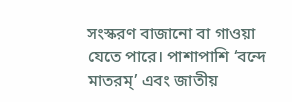সংস্করণ বাজানো বা গাওয়া যেতে পারে। পাশাপাশি ‘বন্দে মাতরম্’ এবং জাতীয়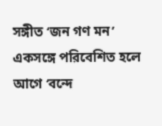সঙ্গীত ‘জন গণ মন’ একসঙ্গে পরিবেশিত হলে আগে ‘বন্দে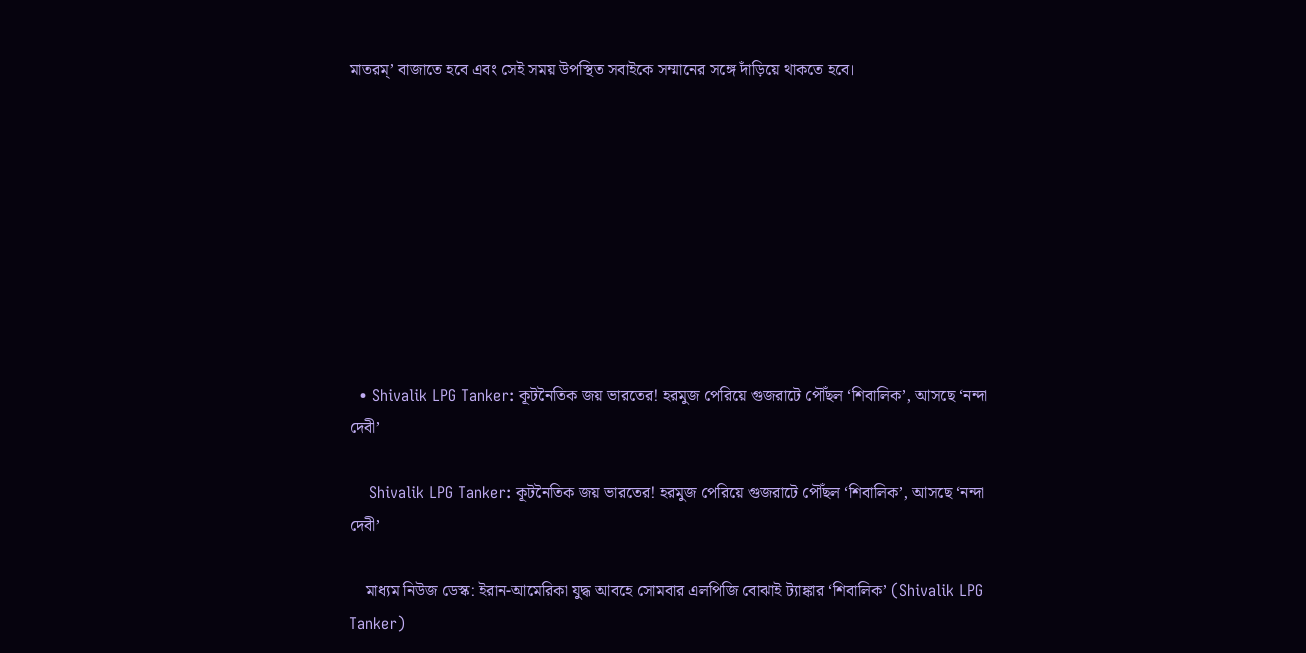মাতরম্’ বাজাতে হবে এবং সেই সময় উপস্থিত সবাইকে সম্মানের সঙ্গে দাঁড়িয়ে থাকতে হবে।









  • Shivalik LPG Tanker: কূটনৈতিক জয় ভারতের! হরমুজ পেরিয়ে গুজরাটে পৌঁছল ‘শিবালিক’, আসছে ‘নন্দা দেবী’

    Shivalik LPG Tanker: কূটনৈতিক জয় ভারতের! হরমুজ পেরিয়ে গুজরাটে পৌঁছল ‘শিবালিক’, আসছে ‘নন্দা দেবী’

    মাধ্যম নিউজ ডেস্ক: ইরান-আমেরিকা যুদ্ধ আবহে সোমবার এলপিজি বোঝাই ট্যাঙ্কার ‘শিবালিক’ (Shivalik LPG Tanker)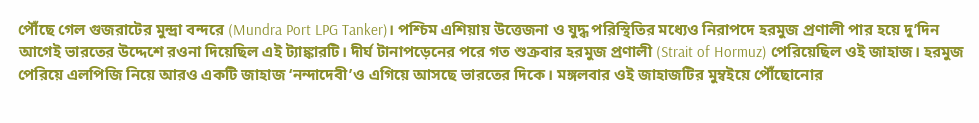পৌঁছে গেল গুজরাটের মুন্দ্রা বন্দরে (Mundra Port LPG Tanker)। পশ্চিম এশিয়ায় উত্তেজনা ও যুদ্ধ পরিস্থিতির মধ্যেও নিরাপদে হরমুজ প্রণালী পার হয়ে দু’দিন আগেই ভারতের উদ্দেশে রওনা দিয়েছিল এই ট্যাঙ্কারটি। দীর্ঘ টানাপড়েনের পরে গত শুক্রবার হরমুজ প্রণালী (Strait of Hormuz) পেরিয়েছিল ওই জাহাজ। হরমুজ পেরিয়ে এলপিজি নিয়ে আরও একটি জাহাজ ‘নন্দাদেবী’ও এগিয়ে আসছে ভারতের দিকে। মঙ্গলবার ওই জাহাজটির মুম্বইয়ে পৌঁছোনোর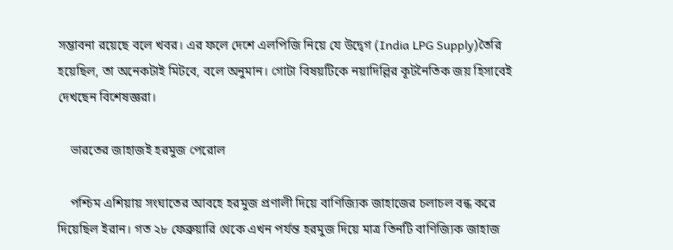সম্ভাবনা রয়েছে বলে খবর। এর ফলে দেশে এলপিজি নিয়ে যে উদ্বেগ (India LPG Supply)তৈরি হয়েছিল, তা অনেকটাই মিটবে, বলে অনুমান। গোটা বিষয়টিকে নয়াদিল্লির কূটনৈতিক জয় হিসাবেই দেখছেন বিশেষজ্ঞরা।

    ভারতের জাহাজই হরমুজ পেরোল

    পশ্চিম এশিয়ায় সংঘাতের আবহে হরমুজ প্রণালী দিয়ে বাণিজ্যিক জাহাজের চলাচল বন্ধ করে দিয়েছিল ইরান। গত ২৮ ফেব্রুয়ারি থেকে এখন পর্যন্ত হরমুজ দিয়ে মাত্র তিনটি বাণিজ্যিক জাহাজ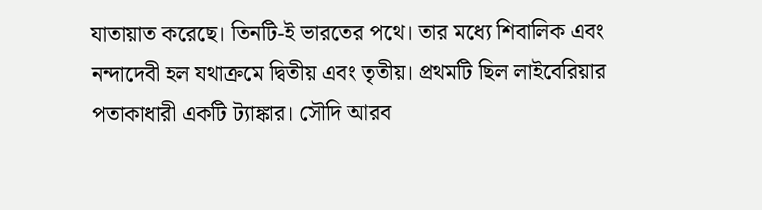যাতায়াত করেছে। তিনটি-ই ভারতের পথে। তার মধ্যে শিবালিক এবং নন্দাদেবী হল যথাক্রমে দ্বিতীয় এবং তৃতীয়। প্রথমটি ছিল লাইবেরিয়ার পতাকাধারী একটি ট্যাঙ্কার। সৌদি আরব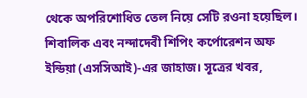থেকে অপরিশোধিত তেল নিয়ে সেটি রওনা হয়েছিল। শিবালিক এবং নন্দাদেবী শিপিং কর্পোরেশন অফ ইন্ডিয়া (এসসিআই)-এর জাহাজ। সূত্রের খবর,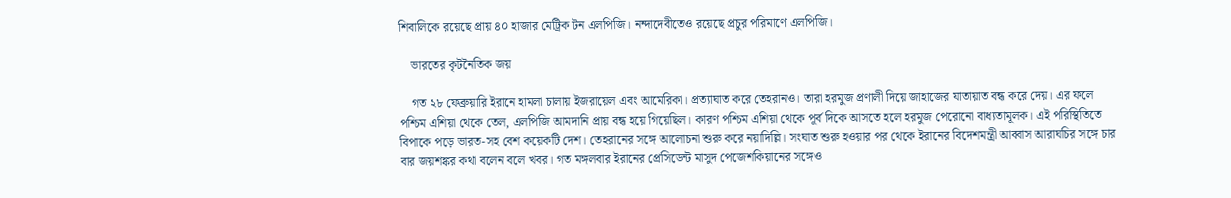শিবালিকে রয়েছে প্রায় ৪০ হাজার মেট্রিক টন এলপিজি। নন্দাদেবীতেও রয়েছে প্রচুর পরিমাণে এলপিজি।

    ভারতের কৃটনৈতিক জয়

    গত ২৮ ফেব্রুয়ারি ইরানে হামলা চালায় ইজরায়েল এবং আমেরিকা। প্রত্যাঘাত করে তেহরানও। তারা হরমুজ প্রণালী দিয়ে জাহাজের যাতায়াত বন্ধ করে দেয়। এর ফলে পশ্চিম এশিয়া থেকে তেল, এলপিজি আমদানি প্রায় বন্ধ হয়ে গিয়েছিল। কারণ পশ্চিম এশিয়া থেকে পূর্ব দিকে আসতে হলে হরমুজ পেরোনো বাধ্যতামূলক। এই পরিস্থিতিতে বিপাকে পড়ে ভারত-সহ বেশ কয়েকটি দেশ। তেহরানের সঙ্গে আলোচনা শুরু করে নয়াদিল্লি। সংঘাত শুরু হওয়ার পর থেকে ইরানের বিদেশমন্ত্রী আব্বাস আরাঘচির সঙ্গে চার বার জয়শঙ্কর কথা বলেন বলে খবর। গত মঙ্গলবার ইরানের প্রেসিডেন্ট মাসুদ পেজেশকিয়ানের সঙ্গেও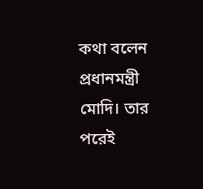কথা বলেন প্রধানমন্ত্রী মোদি। তার পরেই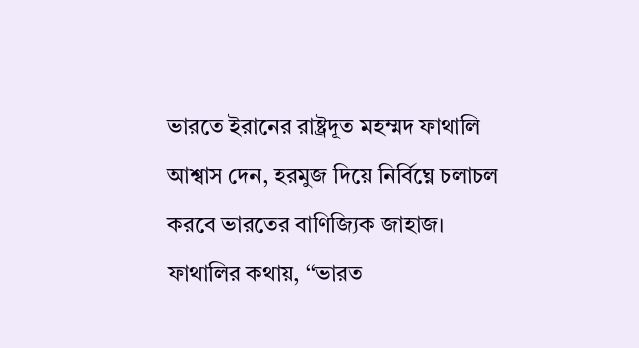ভারতে ইরানের রাষ্ট্রদূত মহম্মদ ফাথালি আশ্বাস দেন, হরমুজ দিয়ে নির্বিঘ্নে চলাচল করবে ভারতের বাণিজ্যিক জাহাজ। ফাথালির কথায়, ‘‘ভারত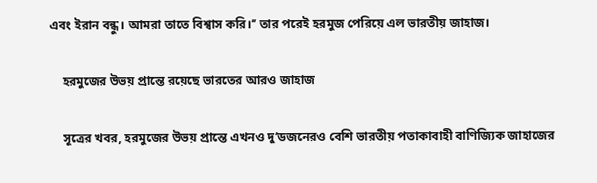এবং ইরান বন্ধু। আমরা তাতে বিশ্বাস করি।’’ তার পরেই হরমুজ পেরিয়ে এল ভারতীয় জাহাজ।

    হরমুজের উভয় প্রান্তে রয়েছে ভারতের আরও জাহাজ

    সূত্রের খবর, হরমুজের উভয় প্রান্তে এখনও দু’ডজনেরও বেশি ভারতীয় পতাকাবাহী বাণিজ্যিক জাহাজের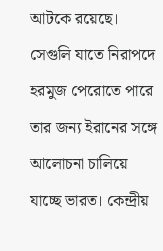আটকে রয়েছে। সেগুলি যাতে নিরাপদে হরমুজ পেরোতে পারে তার জন্য ইরানের সঙ্গে আলোচনা চালিয়ে যাচ্ছে ভারত। কেন্দ্রীয়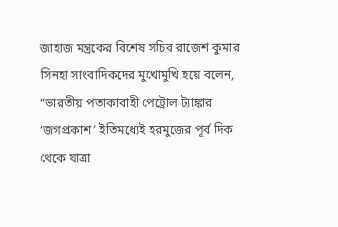জাহাজ মন্ত্রকের বিশেষ সচিব রাজেশ কুমার সিনহা সাংবাদিকদের মুখোমুখি হয়ে বলেন, “ভারতীয় পতাকাবাহী পেট্রোল ট্যাঙ্কার ‘জগপ্রকাশ’ ইতিমধ্যেই হরমুজের পূর্ব দিক থেকে যাত্রা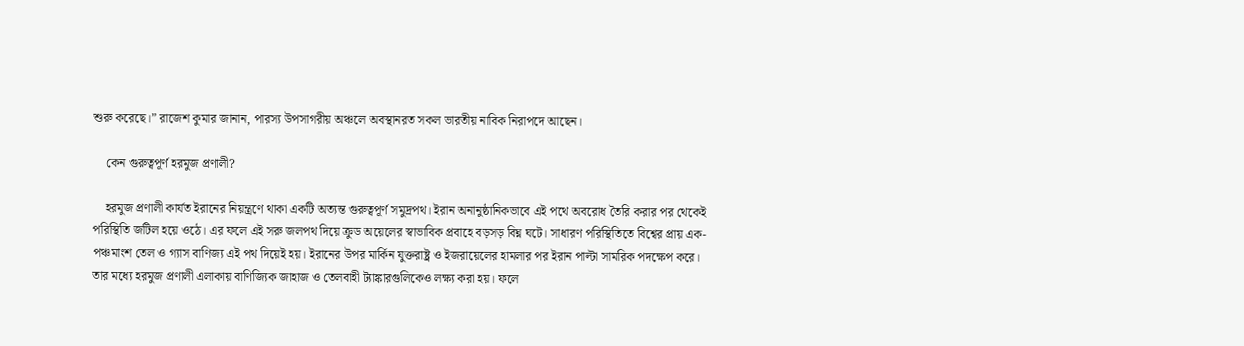শুরু করেছে।” রাজেশ কুমার জানান, পারস্য উপসাগরীয় অঞ্চলে অবস্থানরত সকল ভারতীয় নাবিক নিরাপদে আছেন।

    কেন গুরুত্বপূর্ণ হরমুজ প্রণালী?

    হরমুজ প্রণালী কার্যত ইরানের নিয়ন্ত্রণে থাকা একটি অত্যন্ত গুরুত্বপূর্ণ সমুদ্রপথ। ইরান অনানুষ্ঠানিকভাবে এই পথে অবরোধ তৈরি করার পর থেকেই পরিস্থিতি জটিল হয়ে ওঠে। এর ফলে এই সরু জলপথ দিয়ে ক্রুড অয়েলের স্বাভাবিক প্রবাহে বড়সড় বিঘ্ন ঘটে। সাধারণ পরিস্থিতিতে বিশ্বের প্রায় এক-পঞ্চমাংশ তেল ও গ্যাস বাণিজ্য এই পথ দিয়েই হয়। ইরানের উপর মার্কিন যুক্তরাষ্ট্র ও ইজরায়েলের হামলার পর ইরান পাল্টা সামরিক পদক্ষেপ করে। তার মধ্যে হরমুজ প্রণালী এলাকায় বাণিজ্যিক জাহাজ ও তেলবাহী ট্যাঙ্কারগুলিকেও লক্ষ্য করা হয়। ফলে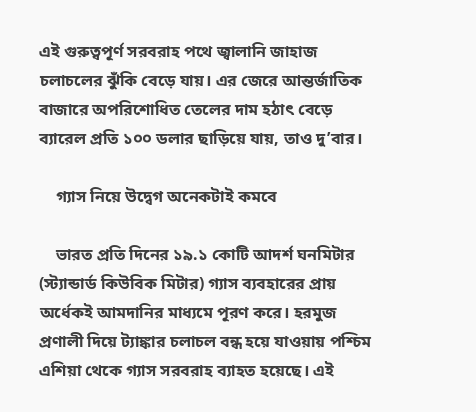এই গুরুত্বপূর্ণ সরবরাহ পথে জ্বালানি জাহাজ চলাচলের ঝুঁকি বেড়ে যায়। এর জেরে আন্তর্জাতিক বাজারে অপরিশোধিত তেলের দাম হঠাৎ বেড়ে ব্যারেল প্রতি ১০০ ডলার ছাড়িয়ে যায়, তাও দু’বার।

    গ্যাস নিয়ে উদ্বেগ অনেকটাই কমবে

    ভারত প্রতি দিনের ১৯.১ কোটি আদর্শ ঘনমিটার (স্ট্যান্ডার্ড কিউবিক মিটার) গ্যাস ব্যবহারের প্রায় অর্ধেকই আমদানির মাধ্যমে পূরণ করে। হরমুজ প্রণালী দিয়ে ট্যাঙ্কার চলাচল বন্ধ হয়ে যাওয়ায় পশ্চিম এশিয়া থেকে গ্যাস সরবরাহ ব্যাহত হয়েছে। এই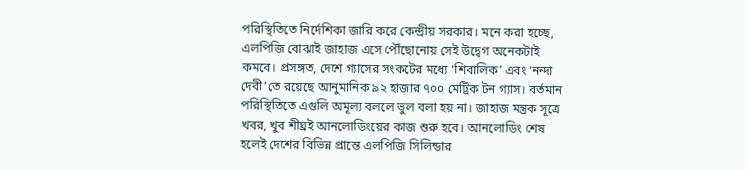পরিস্থিতিতে নির্দেশিকা জারি করে কেন্দ্রীয় সরকার। মনে করা হচ্ছে, এলপিজি বোঝাই জাহাজ এসে পৌঁছোনোয় সেই উদ্বেগ অনেকটাই কমবে। প্রসঙ্গত, দেশে গ্যাসের সংকটের মধ্যে ‘শিবালিক’ এবং ‘নন্দা দেবী’তে রয়েছে আনুমানিক ৯২ হাজার ৭০০ মেট্রিক টন গ্যাস। বর্তমান পরিস্থিতিতে এগুলি অমূল্য বললে ভুল বলা হয় না। জাহাজ মন্ত্রক সূত্রে খবর, খুব শীঘ্রই আনলোডিংয়ের কাজ শুরু হবে। আনলোডিং শেষ হলেই দেশের বিভিন্ন প্রান্তে এলপিজি সিলিন্ডার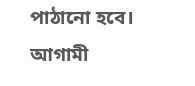পাঠানো হবে। আগামী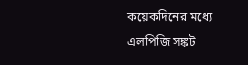কয়েকদিনের মধ্যে এলপিজি সঙ্কট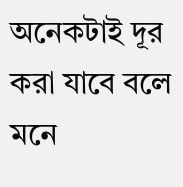অনেকটাই দূর করা যাবে বলে মনে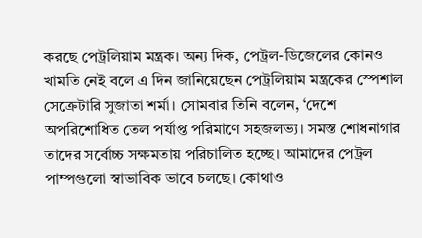করছে পেট্রলিয়াম মন্ত্রক। অন্য দিক, পেট্রল-ডিজেলের কোনও খামতি নেই বলে এ দিন জানিয়েছেন পেট্রলিয়াম মন্ত্রকের স্পেশাল সেক্রেটারি সুজাতা শর্মা। সোমবার তিনি বলেন, ‘দেশে অপরিশোধিত তেল পর্যাপ্ত পরিমাণে সহজলভ্য। সমস্ত শোধনাগার তাদের সর্বোচ্চ সক্ষমতায় পরিচালিত হচ্ছে। আমাদের পেট্রল পাম্পগুলো স্বাভাবিক ভাবে চলছে। কোথাও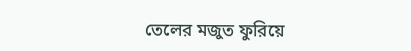তেলের মজুত ফুরিয়ে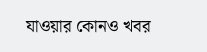যাওয়ার কোনও খবর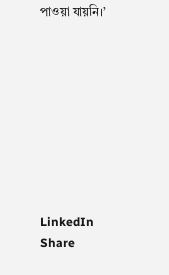পাওয়া যায়নি।’









LinkedIn
Share